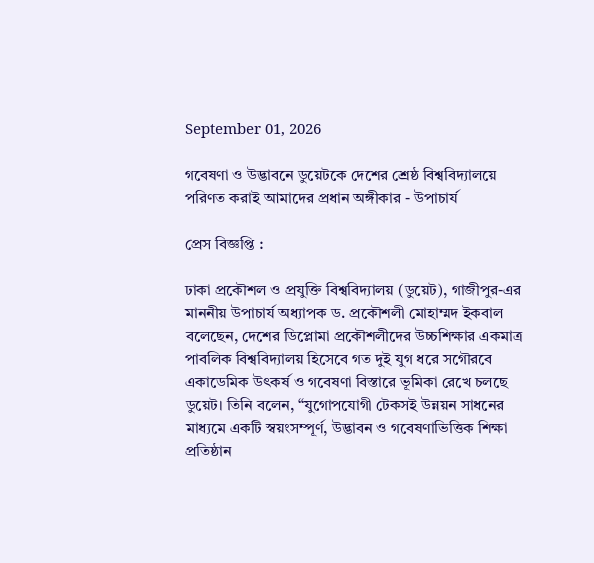September 01, 2026

গবেষণা ও উদ্ভাবনে ডুয়েটকে দেশের শ্রেষ্ঠ বিশ্ববিদ্যালয়ে পরিণত করাই আমাদের প্রধান অঙ্গীকার - উপাচার্য

প্রেস বিজ্ঞপ্তি :

ঢাকা প্রকৌশল ও প্রযুক্তি বিশ্ববিদ্যালয় (ডুয়েট), গাজীপুর-এর মাননীয় উপাচার্য অধ্যাপক ড. প্রকৌশলী মোহাম্মদ ইকবাল বলেছেন, দেশের ডিপ্লোমা প্রকৌশলীদের উচ্চশিক্ষার একমাত্র পাবলিক বিশ্ববিদ্যালয় হিসেবে গত দুই যুগ ধরে সগৌরবে একাডেমিক উৎকর্ষ ও গবেষণা বিস্তারে ভূমিকা রেখে চলছে ডুয়েট। তিনি বলেন, “যুগোপযোগী টেকসই উন্নয়ন সাধনের মাধ্যমে একটি স্বয়ংসম্পূর্ণ, উদ্ভাবন ও গবেষণাভিত্তিক শিক্ষা প্রতিষ্ঠান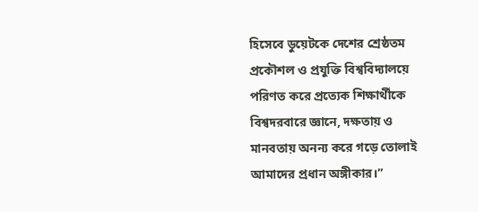হিসেবে ডুয়েটকে দেশের শ্রেষ্ঠতম প্রকৌশল ও প্রযুক্তি বিশ্ববিদ্যালয়ে পরিণত করে প্রত্যেক শিক্ষার্থীকে বিশ্বদরবারে জ্ঞানে, দক্ষতায় ও মানবতায় অনন্য করে গড়ে তোলাই আমাদের প্রধান অঙ্গীকার।”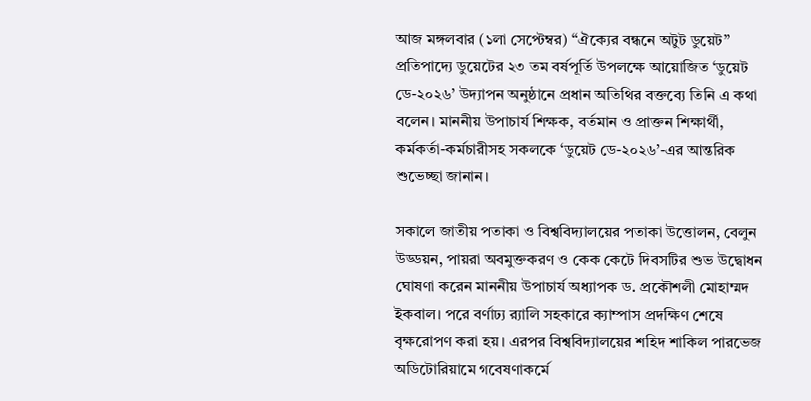আজ মঙ্গলবার (১লা সেপ্টেম্বর) “ঐক্যের বন্ধনে অটুট ডুয়েট” প্রতিপাদ্যে ডুয়েটের ২৩ তম বর্ষপূর্তি উপলক্ষে আয়োজিত ‘ডুয়েট ডে-২০২৬’ উদ্যাপন অনুষ্ঠানে প্রধান অতিথির বক্তব্যে তিনি এ কথা বলেন। মাননীয় উপাচার্য শিক্ষক, বর্তমান ও প্রাক্তন শিক্ষার্থী, কর্মকর্তা-কর্মচারীসহ সকলকে ‘ডুয়েট ডে-২০২৬’-এর আন্তরিক শুভেচ্ছা জানান।

সকালে জাতীয় পতাকা ও বিশ্ববিদ্যালয়ের পতাকা উত্তোলন, বেলুন উড্ডয়ন, পায়রা অবমুক্তকরণ ও কেক কেটে দিবসটির শুভ উদ্বোধন ঘোষণা করেন মাননীয় উপাচার্য অধ্যাপক ড. প্রকৌশলী মোহাম্মদ ইকবাল। পরে বর্ণাঢ্য র‌্যালি সহকারে ক্যাম্পাস প্রদক্ষিণ শেষে বৃক্ষরোপণ করা হয়। এরপর বিশ্ববিদ্যালয়ের শহিদ শাকিল পারভেজ অডিটোরিয়ামে গবেষণাকর্মে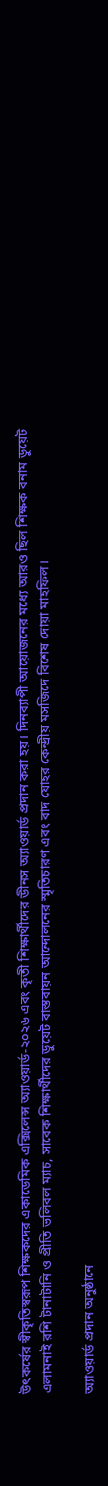উৎকর্ষের স্বীকৃতিস্বরূপ শিক্ষকদের একাডেমিক এক্সিলেন্স অ্যাওয়ার্ড-২০২৬ এবং কৃতী শিক্ষার্থীদের ডীনস অ্যাওয়ার্ড প্রদান করা হয়। দিনব্যাপী আয়োজনের মধ্যে আরও ছিল শিক্ষক বনাম ডুয়েট এলামনাই রশি টানাটানি ও প্রীতি ভলিবল ম্যাচ, সাবেক শিক্ষার্থীদের ডুয়েট বাস্তবায়ন আন্দোলনের স্মৃতিচারণ এবং বাদ যোহর কেন্দ্রীয় মসজিদে বিশেষ দোয়া মাহফিল।

অ্যাওয়ার্ড প্রদান অনুষ্ঠানে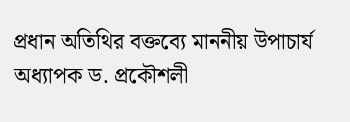প্রধান অতিথির বক্তব্যে মাননীয় উপাচার্য অধ্যাপক ড. প্রকৌশলী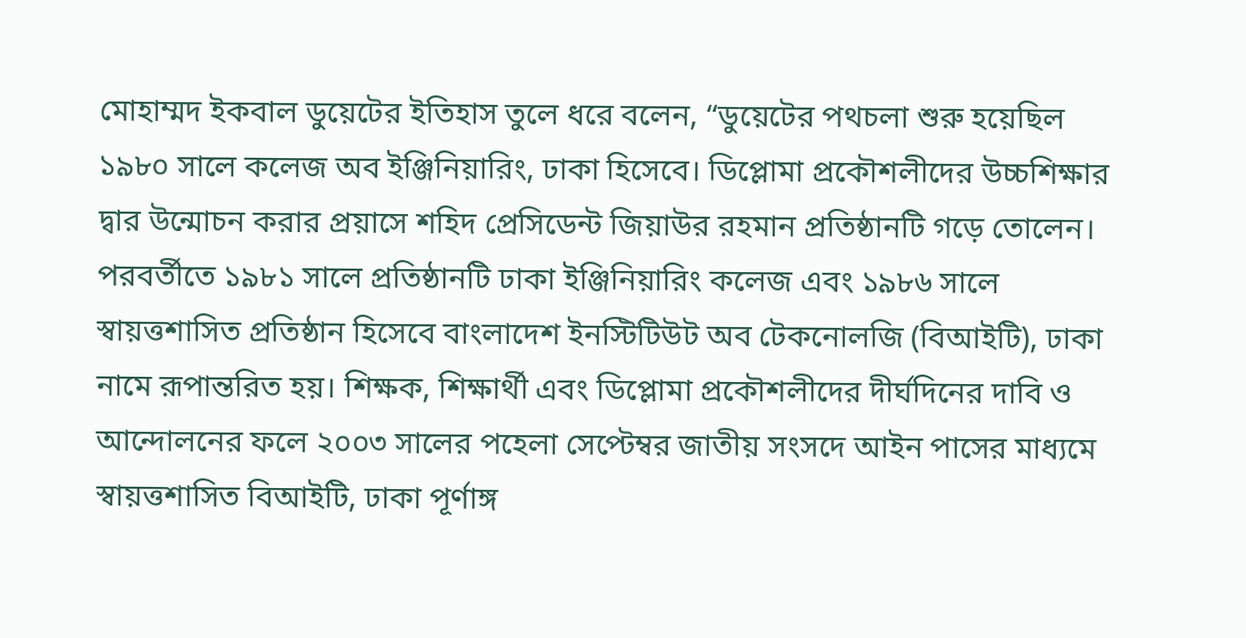মোহাম্মদ ইকবাল ডুয়েটের ইতিহাস তুলে ধরে বলেন, “ডুয়েটের পথচলা শুরু হয়েছিল ১৯৮০ সালে কলেজ অব ইঞ্জিনিয়ারিং, ঢাকা হিসেবে। ডিপ্লোমা প্রকৌশলীদের উচ্চশিক্ষার দ্বার উন্মোচন করার প্রয়াসে শহিদ প্রেসিডেন্ট জিয়াউর রহমান প্রতিষ্ঠানটি গড়ে তোলেন। পরবর্তীতে ১৯৮১ সালে প্রতিষ্ঠানটি ঢাকা ইঞ্জিনিয়ারিং কলেজ এবং ১৯৮৬ সালে স্বায়ত্তশাসিত প্রতিষ্ঠান হিসেবে বাংলাদেশ ইনস্টিটিউট অব টেকনোলজি (বিআইটি), ঢাকা নামে রূপান্তরিত হয়। শিক্ষক, শিক্ষার্থী এবং ডিপ্লোমা প্রকৌশলীদের দীর্ঘদিনের দাবি ও আন্দোলনের ফলে ২০০৩ সালের পহেলা সেপ্টেম্বর জাতীয় সংসদে আইন পাসের মাধ্যমে স্বায়ত্তশাসিত বিআইটি, ঢাকা পূর্ণাঙ্গ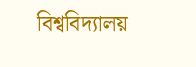বিশ্ববিদ্যালয়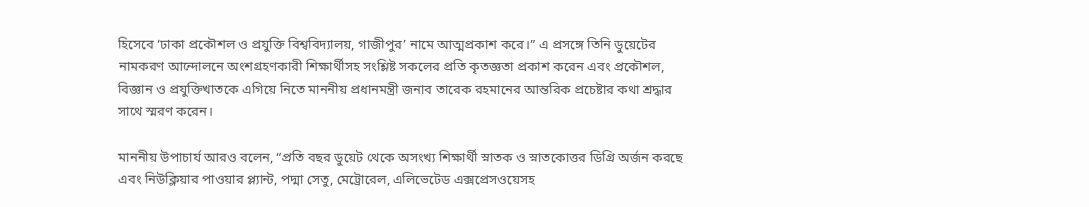হিসেবে ‘ঢাকা প্রকৌশল ও প্রযুক্তি বিশ্ববিদ্যালয়, গাজীপুর’ নামে আত্মপ্রকাশ করে।” এ প্রসঙ্গে তিনি ডুয়েটের নামকরণ আন্দোলনে অংশগ্রহণকারী শিক্ষার্থীসহ সংশ্লিষ্ট সকলের প্রতি কৃতজ্ঞতা প্রকাশ করেন এবং প্রকৌশল, বিজ্ঞান ও প্রযুক্তিখাতকে এগিয়ে নিতে মাননীয় প্রধানমন্ত্রী জনাব তারেক রহমানের আন্তরিক প্রচেষ্টার কথা শ্রদ্ধার সাথে স্মরণ করেন।

মাননীয় উপাচার্য আরও বলেন, “প্রতি বছর ডুয়েট থেকে অসংখ্য শিক্ষার্থী স্নাতক ও স্নাতকোত্তর ডিগ্রি অর্জন করছে এবং নিউক্লিয়ার পাওয়ার প্ল্যান্ট, পদ্মা সেতু, মেট্রোরেল, এলিভেটেড এক্সপ্রেসওয়েসহ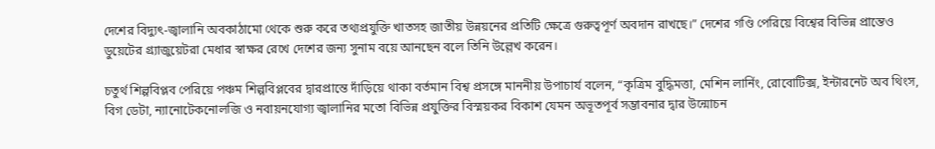দেশের বিদ্যুৎ-জ্বালানি অবকাঠামো থেকে শুরু করে তথ্যপ্রযুক্তি খাতসহ জাতীয় উন্নয়নের প্রতিটি ক্ষেত্রে গুরুত্বপূর্ণ অবদান রাখছে।” দেশের গণ্ডি পেরিয়ে বিশ্বের বিভিন্ন প্রান্তেও ডুয়েটের গ্র্যাজুয়েটরা মেধার স্বাক্ষর রেখে দেশের জন্য সুনাম বয়ে আনছেন বলে তিনি উল্লেখ করেন।

চতুর্থ শিল্পবিপ্লব পেরিয়ে পঞ্চম শিল্পবিপ্লবের দ্বারপ্রান্তে দাঁড়িয়ে থাকা বর্তমান বিশ্ব প্রসঙ্গে মাননীয় উপাচার্য বলেন, “কৃত্রিম বুদ্ধিমত্তা, মেশিন লার্নিং, রোবোটিক্স, ইন্টারনেট অব থিংস, বিগ ডেটা, ন্যানোটেকনোলজি ও নবায়নযোগ্য জ্বালানির মতো বিভিন্ন প্রযুক্তির বিস্ময়কর বিকাশ যেমন অভূতপূর্ব সম্ভাবনার দ্বার উন্মোচন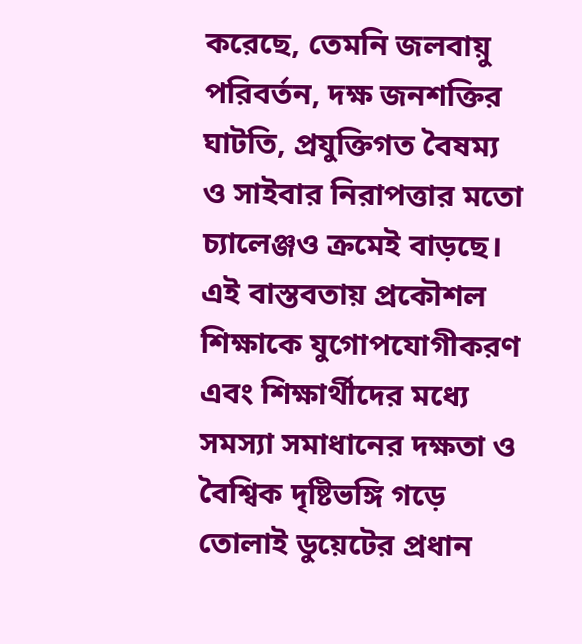করেছে, তেমনি জলবায়ু পরিবর্তন, দক্ষ জনশক্তির ঘাটতি, প্রযুক্তিগত বৈষম্য ও সাইবার নিরাপত্তার মতো চ্যালেঞ্জও ক্রমেই বাড়ছে। এই বাস্তবতায় প্রকৌশল শিক্ষাকে যুগোপযোগীকরণ এবং শিক্ষার্থীদের মধ্যে সমস্যা সমাধানের দক্ষতা ও বৈশ্বিক দৃষ্টিভঙ্গি গড়ে তোলাই ডুয়েটের প্রধান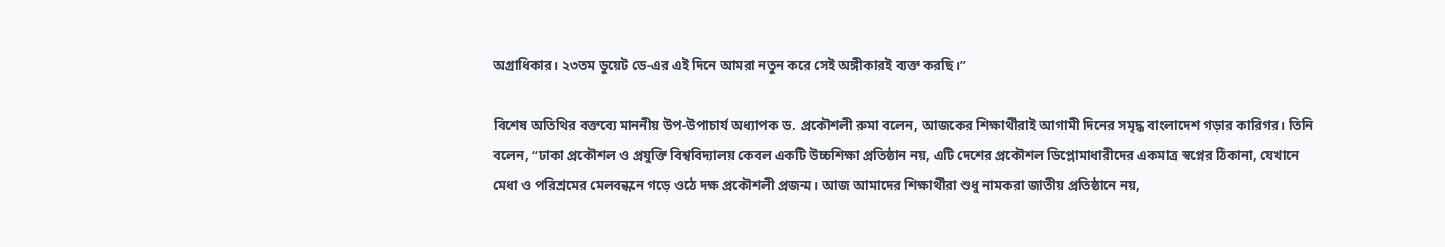অগ্রাধিকার। ২৩তম ডুয়েট ডে-এর এই দিনে আমরা নতুন করে সেই অঙ্গীকারই ব্যক্ত করছি।”

বিশেষ অতিথির বক্তব্যে মাননীয় উপ-উপাচার্য অধ্যাপক ড. প্রকৌশলী রুমা বলেন, আজকের শিক্ষার্থীরাই আগামী দিনের সমৃদ্ধ বাংলাদেশ গড়ার কারিগর। তিনি বলেন, “ঢাকা প্রকৌশল ও প্রযুক্তি বিশ্ববিদ্যালয় কেবল একটি উচ্চশিক্ষা প্রতিষ্ঠান নয়, এটি দেশের প্রকৌশল ডিপ্লোমাধারীদের একমাত্র স্বপ্নের ঠিকানা, যেখানে মেধা ও পরিশ্রমের মেলবন্ধনে গড়ে ওঠে দক্ষ প্রকৌশলী প্রজন্ম। আজ আমাদের শিক্ষার্থীরা শুধু নামকরা জাতীয় প্রতিষ্ঠানে নয়,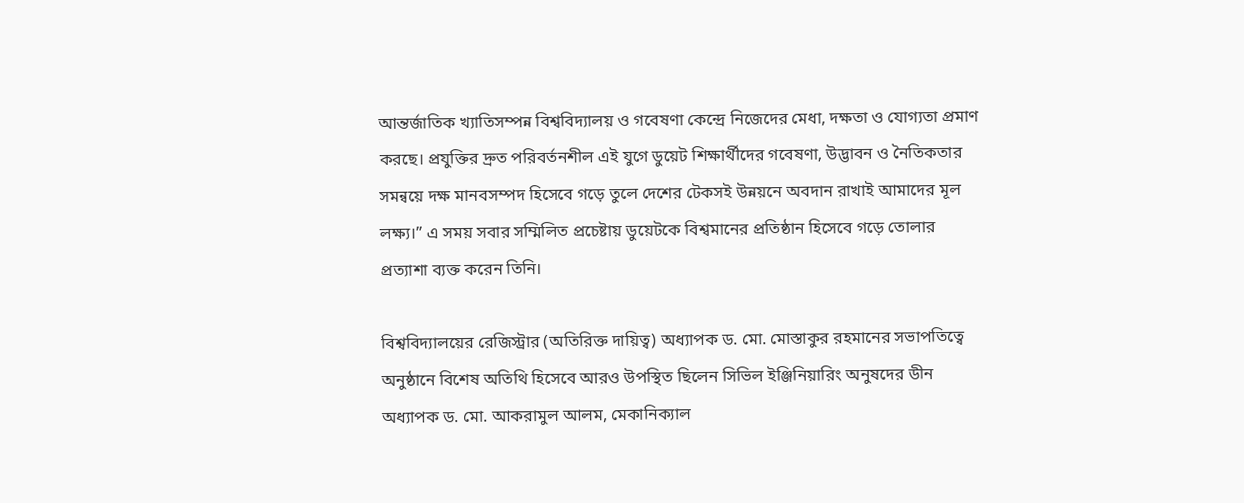আন্তর্জাতিক খ্যাতিসম্পন্ন বিশ্ববিদ্যালয় ও গবেষণা কেন্দ্রে নিজেদের মেধা, দক্ষতা ও যোগ্যতা প্রমাণ করছে। প্রযুক্তির দ্রুত পরিবর্তনশীল এই যুগে ডুয়েট শিক্ষার্থীদের গবেষণা, উদ্ভাবন ও নৈতিকতার সমন্বয়ে দক্ষ মানবসম্পদ হিসেবে গড়ে তুলে দেশের টেকসই উন্নয়নে অবদান রাখাই আমাদের মূল লক্ষ্য।” এ সময় সবার সম্মিলিত প্রচেষ্টায় ডুয়েটকে বিশ্বমানের প্রতিষ্ঠান হিসেবে গড়ে তোলার প্রত্যাশা ব্যক্ত করেন তিনি।

বিশ্ববিদ্যালয়ের রেজিস্ট্রার (অতিরিক্ত দায়িত্ব) অধ্যাপক ড. মো. মোস্তাকুর রহমানের সভাপতিত্বে অনুষ্ঠানে বিশেষ অতিথি হিসেবে আরও উপস্থিত ছিলেন সিভিল ইঞ্জিনিয়ারিং অনুষদের ডীন অধ্যাপক ড. মো. আকরামুল আলম, মেকানিক্যাল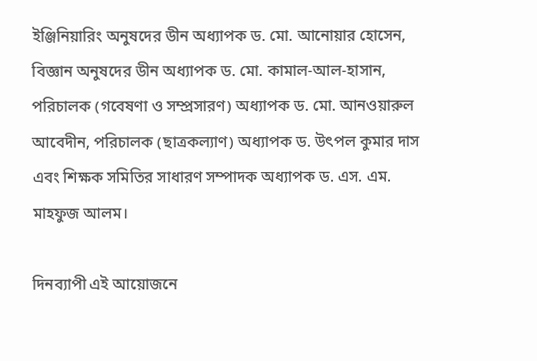ইঞ্জিনিয়ারিং অনুষদের ডীন অধ্যাপক ড. মো. আনোয়ার হোসেন, বিজ্ঞান অনুষদের ডীন অধ্যাপক ড. মো. কামাল-আল-হাসান, পরিচালক (গবেষণা ও সম্প্রসারণ) অধ্যাপক ড. মো. আনওয়ারুল আবেদীন, পরিচালক (ছাত্রকল্যাণ) অধ্যাপক ড. উৎপল কুমার দাস এবং শিক্ষক সমিতির সাধারণ সম্পাদক অধ্যাপক ড. এস. এম. মাহফুজ আলম।

দিনব্যাপী এই আয়োজনে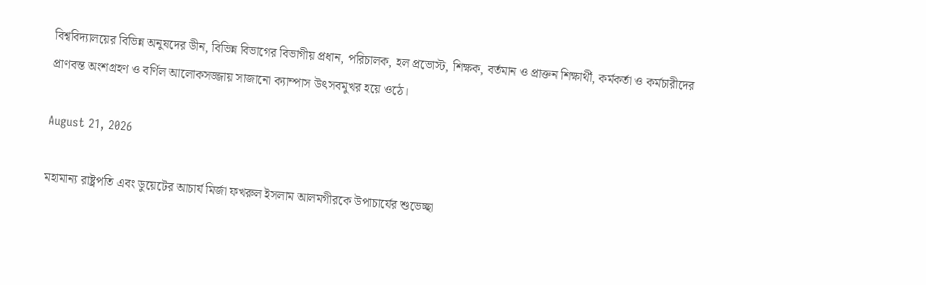বিশ্ববিদ্যালয়ের বিভিন্ন অনুষদের ডীন, বিভিন্ন বিভাগের বিভাগীয় প্রধান, পরিচালক, হল প্রভোস্ট, শিক্ষক, বর্তমান ও প্রাক্তন শিক্ষার্থী, কর্মকর্তা ও কর্মচারীদের প্রাণবন্ত অংশগ্রহণ ও বর্ণিল আলোকসজ্জায় সাজানো ক্যাম্পাস উৎসবমুখর হয়ে ওঠে।

August 21, 2026

মহামান্য রাষ্ট্রপতি এবং ডুয়েটের আচার্য মির্জা ফখরুল ইসলাম আলমগীরকে উপাচার্যের শুভেচ্ছা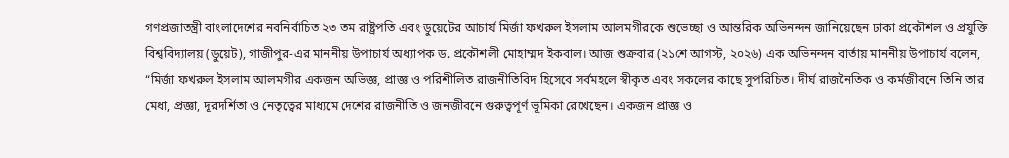গণপ্রজাতন্ত্রী বাংলাদেশের নবনির্বাচিত ২৩ তম রাষ্ট্রপতি এবং ডুয়েটের আচার্য মির্জা ফখরুল ইসলাম আলমগীরকে শুভেচ্ছা ও আন্তরিক অভিনন্দন জানিয়েছেন ঢাকা প্রকৌশল ও প্রযুক্তি বিশ্ববিদ্যালয় (ডুয়েট), গাজীপুর-এর মাননীয় উপাচার্য অধ্যাপক ড. প্রকৌশলী মোহাম্মদ ইকবাল। আজ শুক্রবার (২১শে আগস্ট, ২০২৬) এক অভিনন্দন বার্তায় মাননীয় উপাচার্য বলেন, “মির্জা ফখরুল ইসলাম আলমগীর একজন অভিজ্ঞ, প্রাজ্ঞ ও পরিশীলিত রাজনীতিবিদ হিসেবে সর্বমহলে স্বীকৃত এবং সকলের কাছে সুপরিচিত। দীর্ঘ রাজনৈতিক ও কর্মজীবনে তিনি তার মেধা, প্রজ্ঞা, দূরদর্শিতা ও নেতৃত্বের মাধ্যমে দেশের রাজনীতি ও জনজীবনে গুরুত্বপূর্ণ ভূমিকা রেখেছেন। একজন প্রাজ্ঞ ও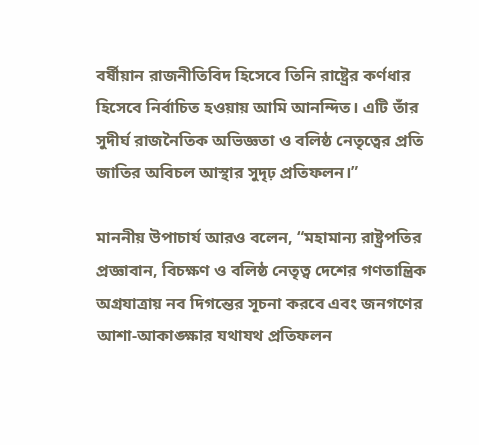বর্ষীয়ান রাজনীতিবিদ হিসেবে তিনি রাষ্ট্রের কর্ণধার হিসেবে নির্বাচিত হওয়ায় আমি আনন্দিত। এটি তাঁর সুদীর্ঘ রাজনৈতিক অভিজ্ঞতা ও বলিষ্ঠ নেতৃত্বের প্রতি জাতির অবিচল আস্থার সুদৃঢ় প্রতিফলন।”

মাননীয় উপাচার্য আরও বলেন, “মহামান্য রাষ্ট্রপতির প্রজ্ঞাবান, বিচক্ষণ ও বলিষ্ঠ নেতৃত্ব দেশের গণতান্ত্রিক অগ্রযাত্রায় নব দিগন্তের সূচনা করবে এবং জনগণের আশা-আকাঙ্ক্ষার যথাযথ প্রতিফলন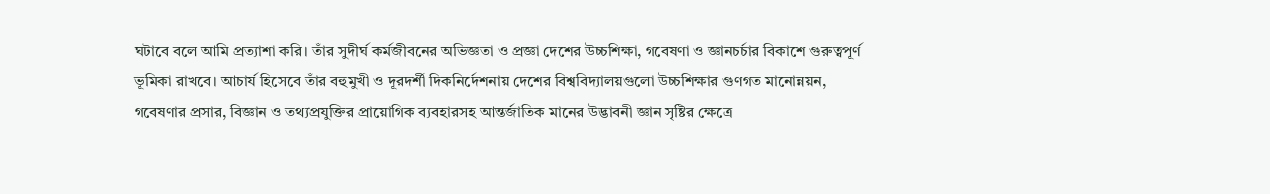ঘটাবে বলে আমি প্রত্যাশা করি। তাঁর সুদীর্ঘ কর্মজীবনের অভিজ্ঞতা ও প্রজ্ঞা দেশের উচ্চশিক্ষা, গবেষণা ও জ্ঞানচর্চার বিকাশে গুরুত্বপূর্ণ ভূমিকা রাখবে। আচার্য হিসেবে তাঁর বহুমুখী ও দূরদর্শী দিকনির্দেশনায় দেশের বিশ্ববিদ্যালয়গুলো উচ্চশিক্ষার গুণগত মানোন্নয়ন, গবেষণার প্রসার, বিজ্ঞান ও তথ্যপ্রযুক্তির প্রায়োগিক ব্যবহারসহ আন্তর্জাতিক মানের উদ্ভাবনী জ্ঞান সৃষ্টির ক্ষেত্রে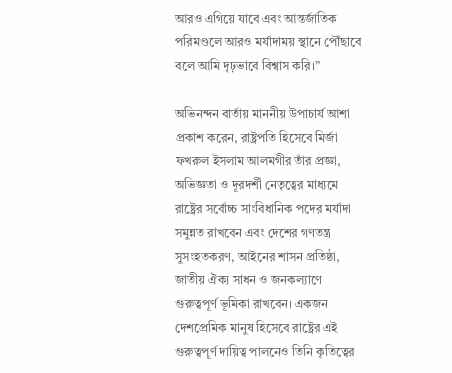আরও এগিয়ে যাবে এবং আন্তর্জাতিক পরিমণ্ডলে আরও মর্যাদাময় স্থানে পৌঁছাবে বলে আমি দৃঢ়ভাবে বিশ্বাস করি।”

অভিনন্দন বার্তায় মাননীয় উপাচার্য আশা প্রকাশ করেন, রাষ্ট্রপতি হিসেবে মির্জা ফখরুল ইসলাম আলমগীর তাঁর প্রজ্ঞা, অভিজ্ঞতা ও দূরদর্শী নেতৃত্বের মাধ্যমে রাষ্ট্রের সর্বোচ্চ সাংবিধানিক পদের মর্যাদা সমুন্নত রাখবেন এবং দেশের গণতন্ত্র সুসংহতকরণ, আইনের শাসন প্রতিষ্ঠা, জাতীয় ঐক্য সাধন ও জনকল্যাণে গুরুত্বপূর্ণ ভূমিকা রাখবেন। একজন দেশপ্রেমিক মানুষ হিসেবে রাষ্ট্রের এই গুরুত্বপূর্ণ দায়িত্ব পালনেও তিনি কৃতিত্বের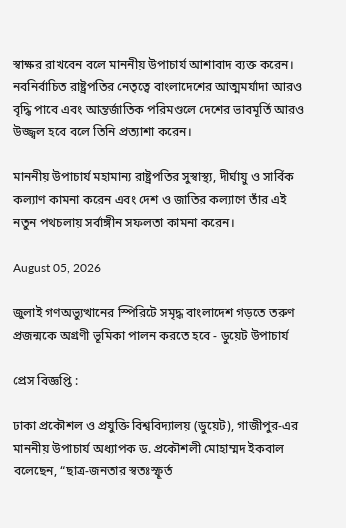স্বাক্ষর রাখবেন বলে মাননীয় উপাচার্য আশাবাদ ব্যক্ত করেন। নবনির্বাচিত রাষ্ট্রপতির নেতৃত্বে বাংলাদেশের আত্মমর্যাদা আরও বৃদ্ধি পাবে এবং আন্তর্জাতিক পরিমণ্ডলে দেশের ভাবমূর্তি আরও উজ্জ্বল হবে বলে তিনি প্রত্যাশা করেন।

মাননীয় উপাচার্য মহামান্য রাষ্ট্রপতির সুস্বাস্থ্য, দীর্ঘায়ু ও সার্বিক কল্যাণ কামনা করেন এবং দেশ ও জাতির কল্যাণে তাঁর এই নতুন পথচলায় সর্বাঙ্গীন সফলতা কামনা করেন।

August 05, 2026

জুলাই গণঅভ্যুত্থানের স্পিরিটে সমৃদ্ধ বাংলাদেশ গড়তে তরুণ প্রজন্মকে অগ্রণী ভূমিকা পালন করতে হবে - ডুয়েট উপাচার্য

প্রেস বিজ্ঞপ্তি :

ঢাকা প্রকৌশল ও প্রযুক্তি বিশ্ববিদ্যালয় (ডুয়েট), গাজীপুর-এর মাননীয় উপাচার্য অধ্যাপক ড. প্রকৌশলী মোহাম্মদ ইকবাল বলেছেন, “ছাত্র-জনতার স্বতঃস্ফূর্ত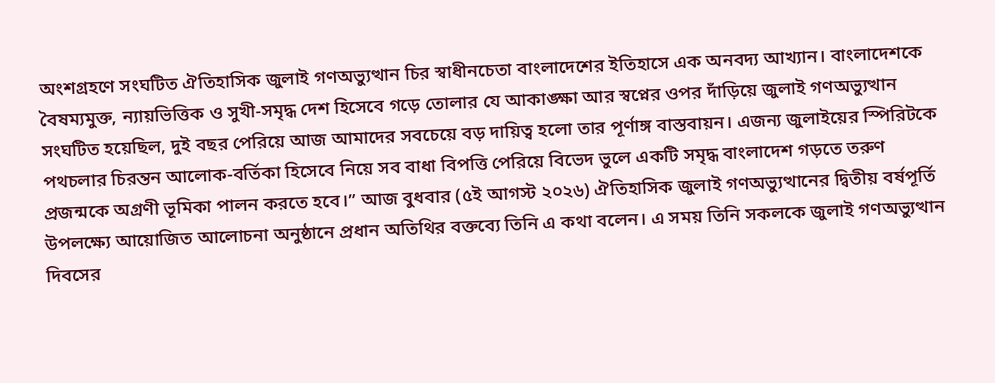অংশগ্রহণে সংঘটিত ঐতিহাসিক জুলাই গণঅভ্যুত্থান চির স্বাধীনচেতা বাংলাদেশের ইতিহাসে এক অনবদ্য আখ্যান। বাংলাদেশকে বৈষম্যমুক্ত, ন্যায়ভিত্তিক ও সুখী-সমৃদ্ধ দেশ হিসেবে গড়ে তোলার যে আকাঙ্ক্ষা আর স্বপ্নের ওপর দাঁড়িয়ে জুলাই গণঅভ্যুত্থান সংঘটিত হয়েছিল, দুই বছর পেরিয়ে আজ আমাদের সবচেয়ে বড় দায়িত্ব হলো তার পূর্ণাঙ্গ বাস্তবায়ন। এজন্য জুলাইয়ের স্পিরিটকে পথচলার চিরন্তন আলোক-বর্তিকা হিসেবে নিয়ে সব বাধা বিপত্তি পেরিয়ে বিভেদ ভুলে একটি সমৃদ্ধ বাংলাদেশ গড়তে তরুণ প্রজন্মকে অগ্রণী ভূমিকা পালন করতে হবে।” আজ বুধবার (৫ই আগস্ট ২০২৬) ঐতিহাসিক জুলাই গণঅভ্যুত্থানের দ্বিতীয় বর্ষপূর্তি উপলক্ষ্যে আয়োজিত আলোচনা অনুষ্ঠানে প্রধান অতিথির বক্তব্যে তিনি এ কথা বলেন। এ সময় তিনি সকলকে জুলাই গণঅভ্যুত্থান দিবসের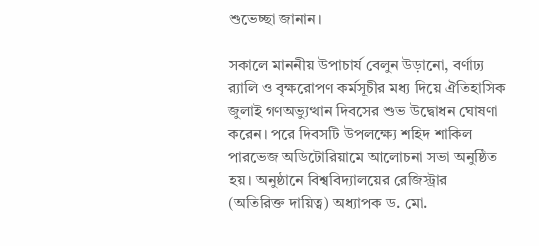শুভেচ্ছা জানান।

সকালে মাননীয় উপাচার্য বেলুন উড়ানো, বর্ণাঢ্য র‌্যালি ও বৃক্ষরোপণ কর্মসূচীর মধ্য দিয়ে ঐতিহাসিক জুলাই গণঅভ্যুত্থান দিবসের শুভ উদ্বোধন ঘোষণা করেন। পরে দিবসটি উপলক্ষ্যে শহিদ শাকিল পারভেজ অডিটোরিয়ামে আলোচনা সভা অনুষ্ঠিত হয়। অনুষ্ঠানে বিশ্ববিদ্যালয়ের রেজিস্ট্রার (অতিরিক্ত দায়িত্ব) অধ্যাপক ড. মো.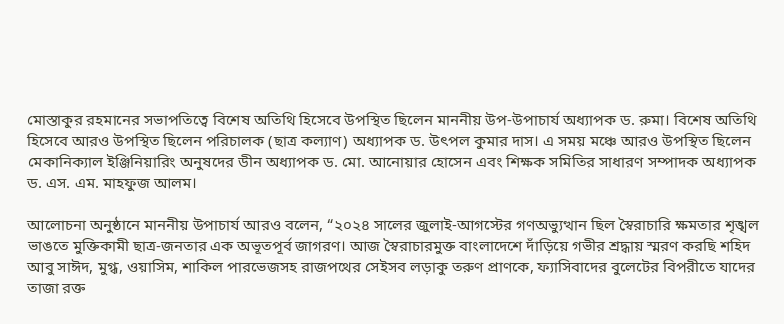মোস্তাকুর রহমানের সভাপতিত্বে বিশেষ অতিথি হিসেবে উপস্থিত ছিলেন মাননীয় উপ-উপাচার্য অধ্যাপক ড. রুমা। বিশেষ অতিথি হিসেবে আরও উপস্থিত ছিলেন পরিচালক (ছাত্র কল্যাণ) অধ্যাপক ড. উৎপল কুমার দাস। এ সময় মঞ্চে আরও উপস্থিত ছিলেন মেকানিক্যাল ইঞ্জিনিয়ারিং অনুষদের ডীন অধ্যাপক ড. মো. আনোয়ার হোসেন এবং শিক্ষক সমিতির সাধারণ সম্পাদক অধ্যাপক ড. এস. এম. মাহফুজ আলম।

আলোচনা অনুষ্ঠানে মাননীয় উপাচার্য আরও বলেন, “২০২৪ সালের জুলাই-আগস্টের গণঅভ্যুত্থান ছিল স্বৈরাচারি ক্ষমতার শৃঙ্খল ভাঙতে মুক্তিকামী ছাত্র-জনতার এক অভূতপূর্ব জাগরণ। আজ স্বৈরাচারমুক্ত বাংলাদেশে দাঁড়িয়ে গভীর শ্রদ্ধায় স্মরণ করছি শহিদ আবু সাঈদ, মুগ্ধ, ওয়াসিম, শাকিল পারভেজসহ রাজপথের সেইসব লড়াকু তরুণ প্রাণকে, ফ্যাসিবাদের বুলেটের বিপরীতে যাদের তাজা রক্ত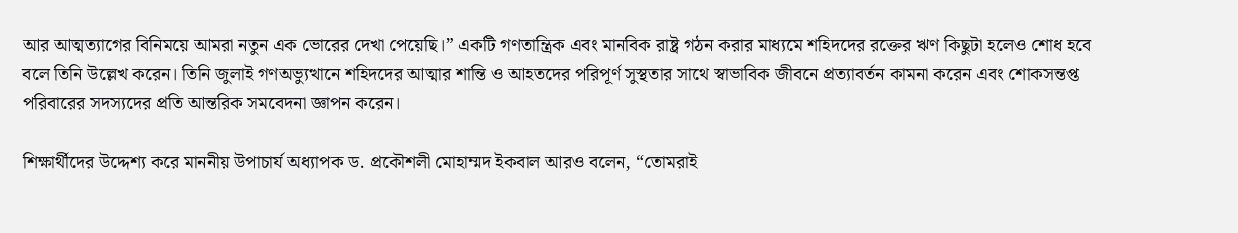আর আত্মত্যাগের বিনিময়ে আমরা নতুন এক ভোরের দেখা পেয়েছি।” একটি গণতান্ত্রিক এবং মানবিক রাষ্ট্র গঠন করার মাধ্যমে শহিদদের রক্তের ঋণ কিছুটা হলেও শোধ হবে বলে তিনি উল্লেখ করেন। তিনি জুলাই গণঅভ্যুত্থানে শহিদদের আত্মার শান্তি ও আহতদের পরিপূর্ণ সুস্থতার সাথে স্বাভাবিক জীবনে প্রত্যাবর্তন কামনা করেন এবং শোকসন্তপ্ত পরিবারের সদস্যদের প্রতি আন্তরিক সমবেদনা জ্ঞাপন করেন।

শিক্ষার্থীদের উদ্দেশ্য করে মাননীয় উপাচার্য অধ্যাপক ড. প্রকৌশলী মোহাম্মদ ইকবাল আরও বলেন, “তোমরাই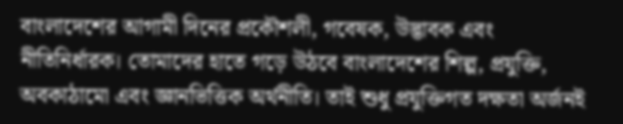বাংলাদেশের আগামী দিনের প্রকৌশলী, গবেষক, উদ্ভাবক এবং নীতিনির্ধারক। তোমাদের হাতে গড়ে উঠবে বাংলাদেশের শিল্প, প্রযুক্তি, অবকাঠামো এবং জ্ঞানভিত্তিক অর্থনীতি। তাই শুধু প্রযুক্তিগত দক্ষতা অর্জনই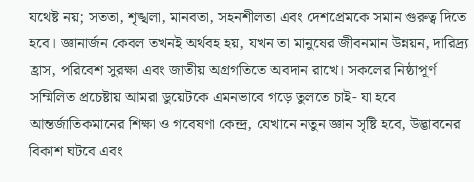যথেষ্ট নয়; সততা, শৃঙ্খলা, মানবতা, সহনশীলতা এবং দেশপ্রেমকে সমান গুরুত্ব দিতে হবে। জ্ঞানার্জন কেবল তখনই অর্থবহ হয়, যখন তা মানুষের জীবনমান উন্নয়ন, দারিদ্র্য হ্রাস, পরিবেশ সুরক্ষা এবং জাতীয় অগ্রগতিতে অবদান রাখে। সকলের নিষ্ঠাপূর্ণ সম্মিলিত প্রচেষ্টায় আমরা ডুয়েটকে এমনভাবে গড়ে তুলতে চাই- যা হবে আন্তর্জাতিকমানের শিক্ষা ও গবেষণা কেন্দ্র, যেখানে নতুন জ্ঞান সৃষ্টি হবে, উদ্ভাবনের বিকাশ ঘটবে এবং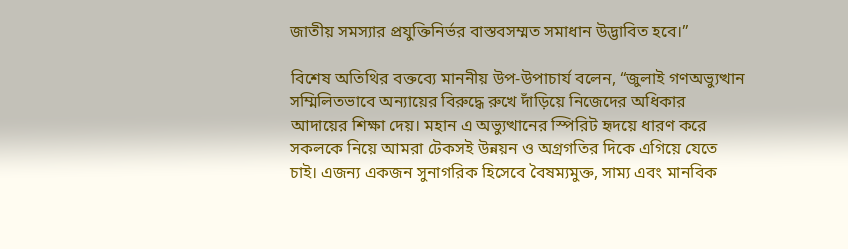জাতীয় সমস্যার প্রযুক্তিনির্ভর বাস্তবসম্মত সমাধান উদ্ভাবিত হবে।”

বিশেষ অতিথির বক্তব্যে মাননীয় উপ-উপাচার্য বলেন, “জুলাই গণঅভ্যুত্থান সম্মিলিতভাবে অন্যায়ের বিরুদ্ধে রুখে দাঁড়িয়ে নিজেদের অধিকার আদায়ের শিক্ষা দেয়। মহান এ অভ্যুত্থানের স্পিরিট হৃদয়ে ধারণ করে সকলকে নিয়ে আমরা টেকসই উন্নয়ন ও অগ্রগতির দিকে এগিয়ে যেতে চাই। এজন্য একজন সুনাগরিক হিসেবে বৈষম্যমুক্ত, সাম্য এবং মানবিক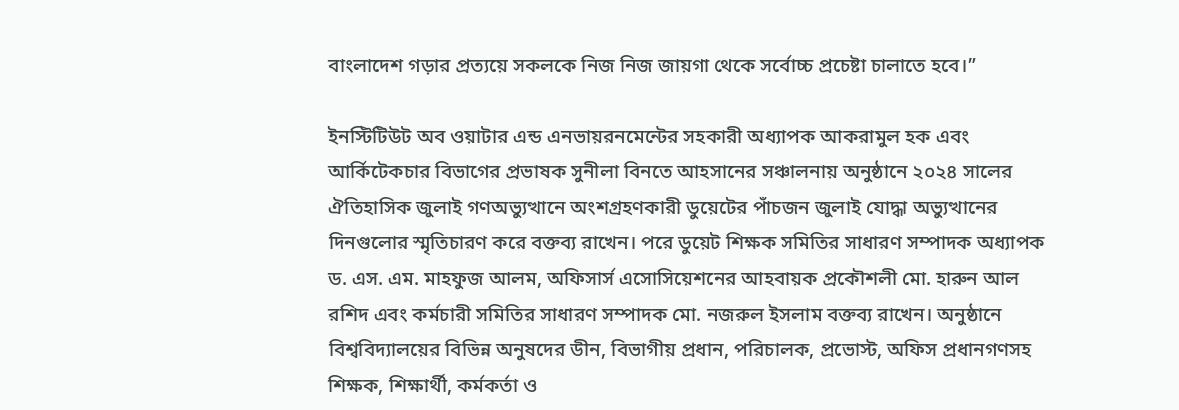বাংলাদেশ গড়ার প্রত্যয়ে সকলকে নিজ নিজ জায়গা থেকে সর্বোচ্চ প্রচেষ্টা চালাতে হবে।”

ইনস্টিটিউট অব ওয়াটার এন্ড এনভায়রনমেন্টের সহকারী অধ্যাপক আকরামুল হক এবং আর্কিটেকচার বিভাগের প্রভাষক সুনীলা বিনতে আহসানের সঞ্চালনায় অনুষ্ঠানে ২০২৪ সালের ঐতিহাসিক জুলাই গণঅভ্যুত্থানে অংশগ্রহণকারী ডুয়েটের পাঁচজন জুলাই যোদ্ধা অভ্যুত্থানের দিনগুলোর স্মৃতিচারণ করে বক্তব্য রাখেন। পরে ডুয়েট শিক্ষক সমিতির সাধারণ সম্পাদক অধ্যাপক ড. এস. এম. মাহফুজ আলম, অফিসার্স এসোসিয়েশনের আহবায়ক প্রকৌশলী মো. হারুন আল রশিদ এবং কর্মচারী সমিতির সাধারণ সম্পাদক মো. নজরুল ইসলাম বক্তব্য রাখেন। অনুষ্ঠানে বিশ্ববিদ্যালয়ের বিভিন্ন অনুষদের ডীন, বিভাগীয় প্রধান, পরিচালক, প্রভোস্ট, অফিস প্রধানগণসহ শিক্ষক, শিক্ষার্থী, কর্মকর্তা ও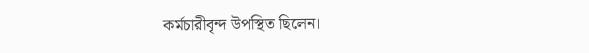কর্মচারীবৃন্দ উপস্থিত ছিলেন।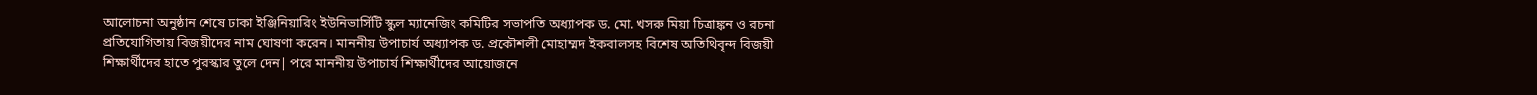আলোচনা অনুষ্ঠান শেষে ঢাকা ইঞ্জিনিয়ারিং ইউনিভার্সিটি স্কুল ম্যানেজিং কমিটির সভাপতি অধ্যাপক ড. মো. খসরু মিয়া চিত্রাঙ্কন ও রচনা প্রতিযোগিতায় বিজয়ীদের নাম ঘোষণা করেন। মাননীয় উপাচার্য অধ্যাপক ড. প্রকৌশলী মোহাম্মদ ইকবালসহ বিশেষ অতিথিবৃন্দ বিজয়ী শিক্ষার্থীদের হাতে পুরস্কার তুলে দেন| পরে মাননীয় উপাচার্য শিক্ষার্থীদের আয়োজনে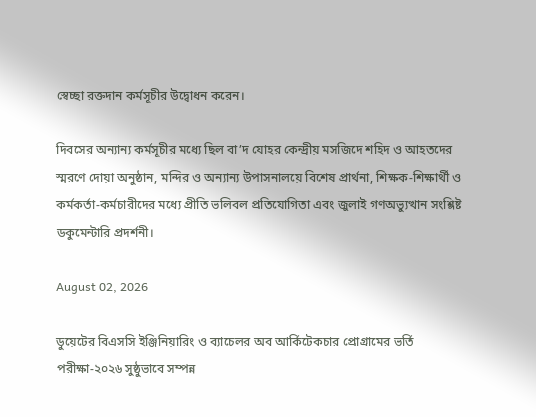স্বেচ্ছা রক্তদান কর্মসূচীর উদ্বোধন করেন।

দিবসের অন্যান্য কর্মসূচীর মধ্যে ছিল বা’দ যোহর কেন্দ্রীয় মসজিদে শহিদ ও আহতদের স্মরণে দোয়া অনুষ্ঠান, মন্দির ও অন্যান্য উপাসনালয়ে বিশেষ প্রার্থনা, শিক্ষক-শিক্ষার্থী ও কর্মকর্তা-কর্মচারীদের মধ্যে প্রীতি ভলিবল প্রতিযোগিতা এবং জুলাই গণঅভ্যুত্থান সংশ্লিষ্ট ডকুমেন্টারি প্রদর্শনী।

August 02, 2026

ডুয়েটের বিএসসি ইঞ্জিনিয়ারিং ও ব্যাচেলর অব আর্কিটেকচার প্রোগ্রামের ভর্তি পরীক্ষা-২০২৬ সুষ্ঠুভাবে সম্পন্ন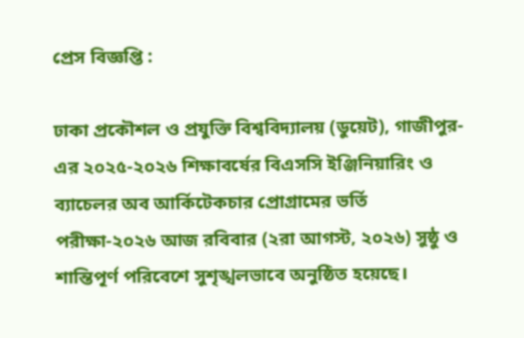প্রেস বিজ্ঞপ্তি :

ঢাকা প্রকৌশল ও প্রযুক্তি বিশ্ববিদ্যালয় (ডুয়েট), গাজীপুর-এর ২০২৫-২০২৬ শিক্ষাবর্ষের বিএসসি ইঞ্জিনিয়ারিং ও ব্যাচেলর অব আর্কিটেকচার প্রোগ্রামের ভর্তি পরীক্ষা-২০২৬ আজ রবিবার (২রা আগস্ট, ২০২৬) সুষ্ঠু ও শান্তিপূর্ণ পরিবেশে সুশৃঙ্খলভাবে অনুষ্ঠিত হয়েছে।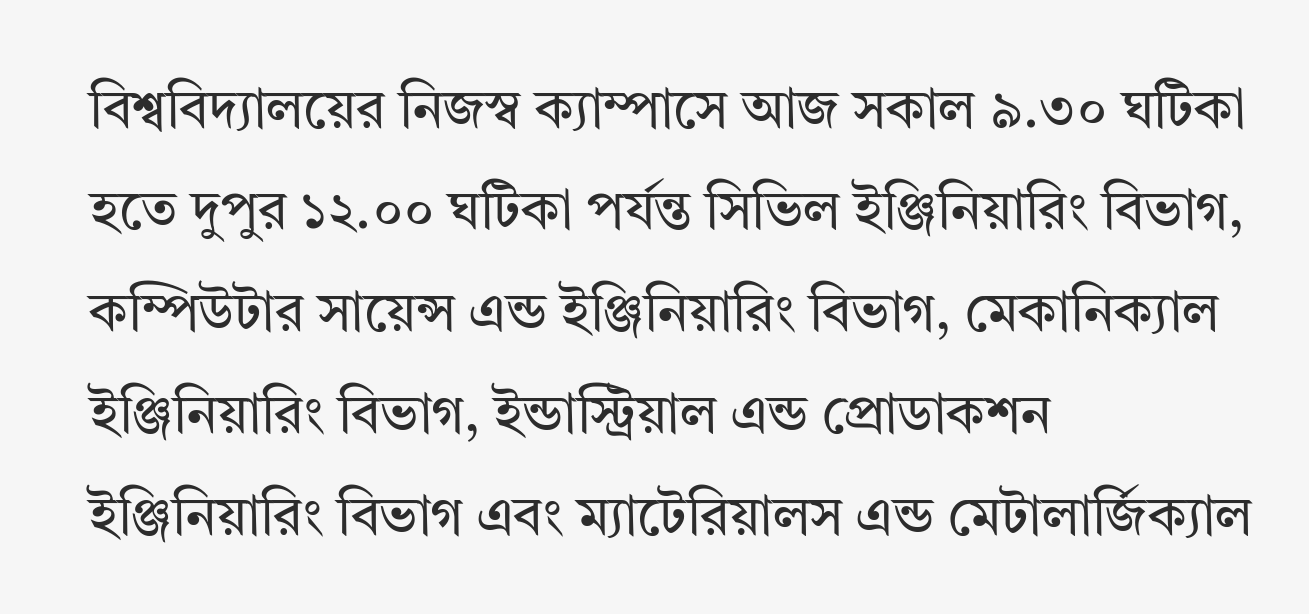বিশ্ববিদ্যালয়ের নিজস্ব ক্যাম্পাসে আজ সকাল ৯.৩০ ঘটিকা হতে দুপুর ১২.০০ ঘটিকা পর্যন্ত সিভিল ইঞ্জিনিয়ারিং বিভাগ, কম্পিউটার সায়েন্স এন্ড ইঞ্জিনিয়ারিং বিভাগ, মেকানিক্যাল ইঞ্জিনিয়ারিং বিভাগ, ইন্ডাস্ট্রিয়াল এন্ড প্রোডাকশন ইঞ্জিনিয়ারিং বিভাগ এবং ম্যাটেরিয়ালস এন্ড মেটালার্জিক্যাল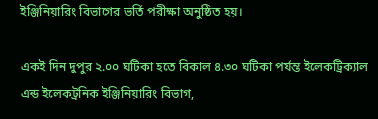ইঞ্জিনিয়ারিং বিভাগের ভর্তি পরীক্ষা অনুষ্ঠিত হয়।

একই দিন দুপুর ২.০০ ঘটিকা হতে বিকাল ৪.৩০ ঘটিকা পর্যন্ত ইলেকট্রিক্যাল এন্ড ইলেকট্রনিক ইঞ্জিনিয়ারিং বিভাগ,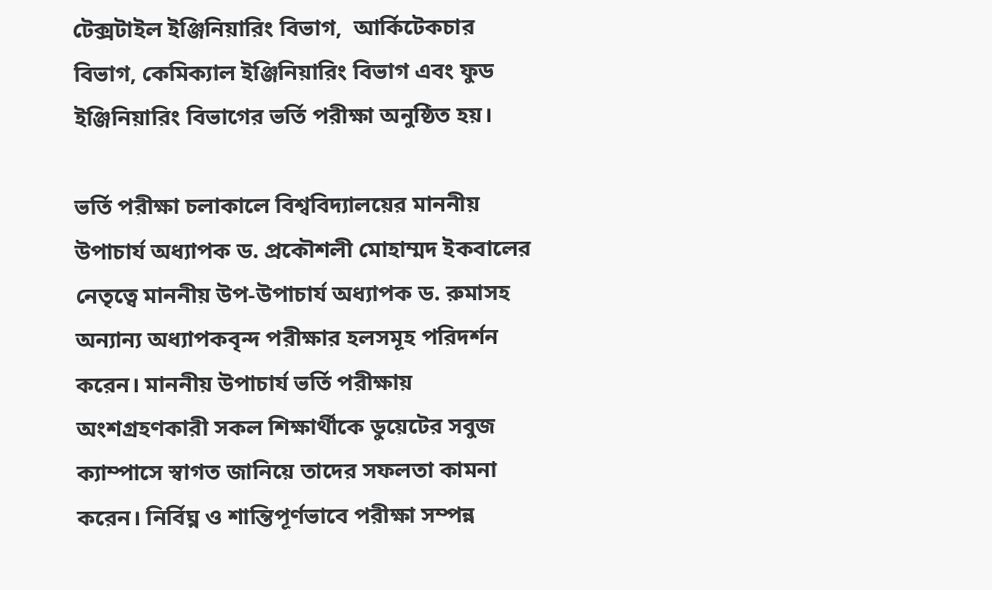টেক্সটাইল ইঞ্জিনিয়ারিং বিভাগ,  আর্কিটেকচার বিভাগ, কেমিক্যাল ইঞ্জিনিয়ারিং বিভাগ এবং ফুড ইঞ্জিনিয়ারিং বিভাগের ভর্তি পরীক্ষা অনুষ্ঠিত হয়।

ভর্তি পরীক্ষা চলাকালে বিশ্ববিদ্যালয়ের মাননীয় উপাচার্য অধ্যাপক ড. প্রকৌশলী মোহাম্মদ ইকবালের নেতৃত্বে মাননীয় উপ-উপাচার্য অধ্যাপক ড. রুমাসহ অন্যান্য অধ্যাপকবৃন্দ পরীক্ষার হলসমূহ পরিদর্শন করেন। মাননীয় উপাচার্য ভর্তি পরীক্ষায় অংশগ্রহণকারী সকল শিক্ষার্থীকে ডুয়েটের সবুজ ক্যাম্পাসে স্বাগত জানিয়ে তাদের সফলতা কামনা করেন। নির্বিঘ্ন ও শান্তিপূর্ণভাবে পরীক্ষা সম্পন্ন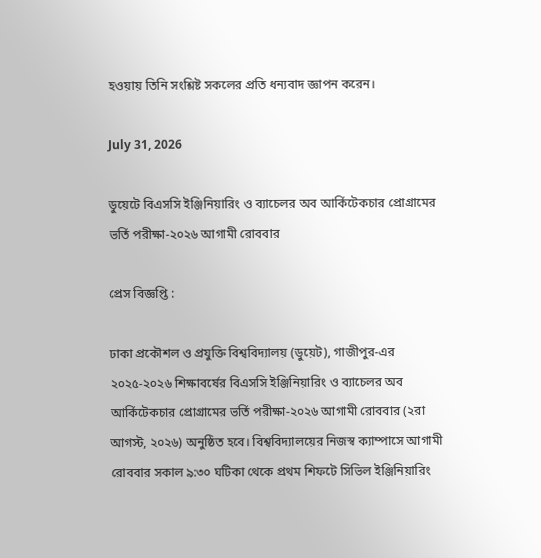হওয়ায় তিনি সংশ্লিষ্ট সকলের প্রতি ধন্যবাদ জ্ঞাপন করেন।

July 31, 2026

ডুয়েটে বিএসসি ইঞ্জিনিয়ারিং ও ব্যাচেলর অব আর্কিটেকচার প্রোগ্রামের ভর্তি পরীক্ষা-২০২৬ আগামী রোববার

প্রেস বিজ্ঞপ্তি :

ঢাকা প্রকৌশল ও প্রযুক্তি বিশ্ববিদ্যালয় (ডুয়েট), গাজীপুর-এর ২০২৫-২০২৬ শিক্ষাবর্ষের বিএসসি ইঞ্জিনিয়ারিং ও ব্যাচেলর অব আর্কিটেকচার প্রোগ্রামের ভর্তি পরীক্ষা-২০২৬ আগামী রোববার (২রা আগস্ট, ২০২৬) অনুষ্ঠিত হবে। বিশ্ববিদ্যালয়ের নিজস্ব ক্যাম্পাসে আগামী রোববার সকাল ৯:৩০ ঘটিকা থেকে প্রথম শিফটে সিভিল ইঞ্জিনিয়ারিং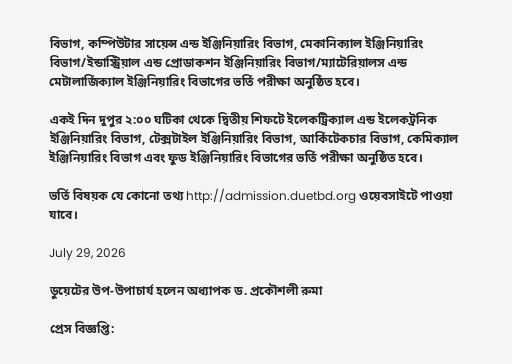বিভাগ, কম্পিউটার সায়েন্স এন্ড ইঞ্জিনিয়ারিং বিভাগ, মেকানিক্যাল ইঞ্জিনিয়ারিং বিভাগ/ইন্ডাস্ট্রিয়াল এন্ড প্রোডাকশন ইঞ্জিনিয়ারিং বিভাগ/ম্যাটেরিয়ালস এন্ড মেটালার্জিক্যাল ইঞ্জিনিয়ারিং বিভাগের ভর্তি পরীক্ষা অনুষ্ঠিত হবে।

একই দিন দুপুর ২:০০ ঘটিকা থেকে দ্বিতীয় শিফটে ইলেকট্রিক্যাল এন্ড ইলেকট্রনিক ইঞ্জিনিয়ারিং বিভাগ, টেক্সটাইল ইঞ্জিনিয়ারিং বিভাগ, আর্কিটেকচার বিভাগ, কেমিক্যাল ইঞ্জিনিয়ারিং বিভাগ এবং ফুড ইঞ্জিনিয়ারিং বিভাগের ভর্তি পরীক্ষা অনুষ্ঠিত হবে।

ভর্তি বিষয়ক যে কোনো তথ্য http://admission.duetbd.org ওয়েবসাইটে পাওয়া যাবে।

July 29, 2026

ডুয়েটের উপ-উপাচার্য হলেন অধ্যাপক ড. প্রকৌশলী রুমা

প্রেস বিজ্ঞপ্তি: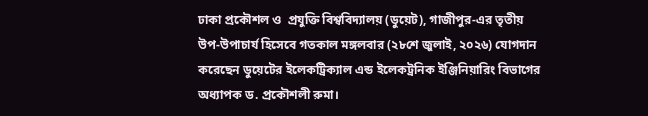ঢাকা প্রকৌশল ও  প্রযুক্তি বিশ্ববিদ্যালয় (ডুয়েট), গাজীপুর-এর তৃতীয় উপ-উপাচার্য হিসেবে গতকাল মঙ্গলবার (২৮শে জুলাই, ২০২৬) যোগদান করেছেন ডুয়েটের ইলেকট্রিক্যাল এন্ড ইলেকট্রনিক ইঞ্জিনিয়ারিং বিভাগের অধ্যাপক ড. প্রকৌশলী রুমা।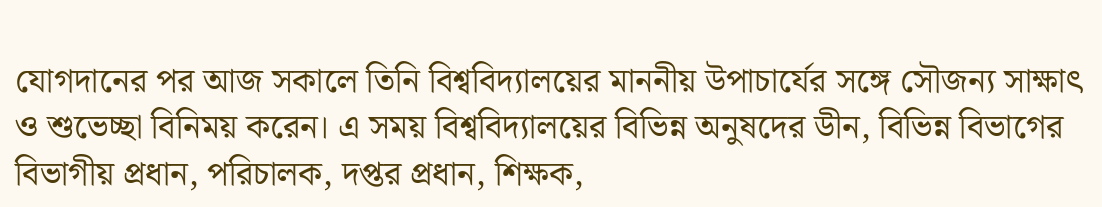যোগদানের পর আজ সকালে তিনি বিশ্ববিদ্যালয়ের মাননীয় উপাচার্যের সঙ্গে সৌজন্য সাক্ষাৎ ও শুভেচ্ছা বিনিময় করেন। এ সময় বিশ্ববিদ্যালয়ের বিভিন্ন অনুষদের ডীন, বিভিন্ন বিভাগের বিভাগীয় প্রধান, পরিচালক, দপ্তর প্রধান, শিক্ষক,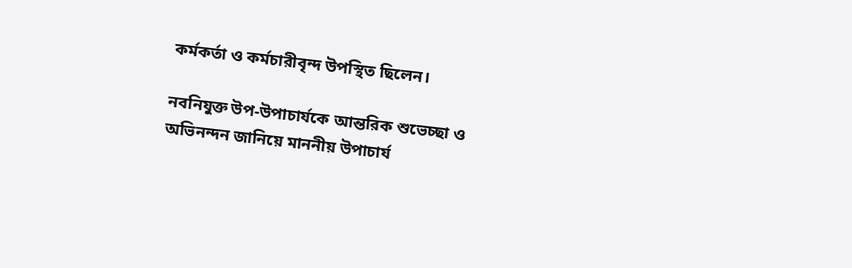কর্মকর্তা ও কর্মচারীবৃন্দ উপস্থিত ছিলেন।

নবনিযুক্ত উপ-উপাচার্যকে আন্তরিক শুভেচ্ছা ও অভিনন্দন জানিয়ে মাননীয় উপাচার্য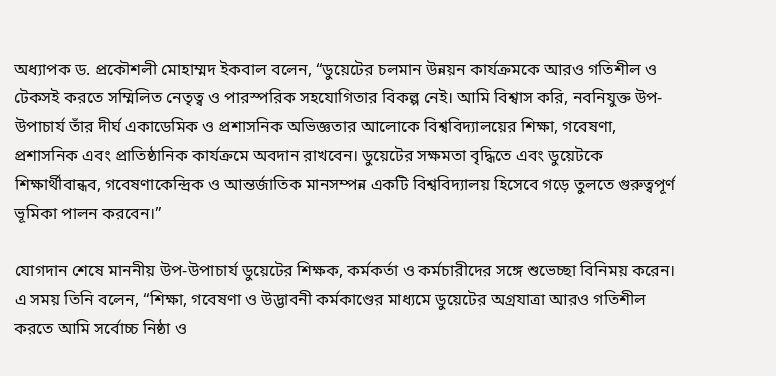অধ্যাপক ড. প্রকৌশলী মোহাম্মদ ইকবাল বলেন, “ডুয়েটের চলমান উন্নয়ন কার্যক্রমকে আরও গতিশীল ও টেকসই করতে সম্মিলিত নেতৃত্ব ও পারস্পরিক সহযোগিতার বিকল্প নেই। আমি বিশ্বাস করি, নবনিযুক্ত উপ-উপাচার্য তাঁর দীর্ঘ একাডেমিক ও প্রশাসনিক অভিজ্ঞতার আলোকে বিশ্ববিদ্যালয়ের শিক্ষা, গবেষণা, প্রশাসনিক এবং প্রাতিষ্ঠানিক কার্যক্রমে অবদান রাখবেন। ডুয়েটের সক্ষমতা বৃদ্ধিতে এবং ডুয়েটকে শিক্ষার্থীবান্ধব, গবেষণাকেন্দ্রিক ও আন্তর্জাতিক মানসম্পন্ন একটি বিশ্ববিদ্যালয় হিসেবে গড়ে তুলতে গুরুত্বপূর্ণ ভূমিকা পালন করবেন।”

যোগদান শেষে মাননীয় উপ-উপাচার্য ডুয়েটের শিক্ষক, কর্মকর্তা ও কর্মচারীদের সঙ্গে শুভেচ্ছা বিনিময় করেন। এ সময় তিনি বলেন, “শিক্ষা, গবেষণা ও উদ্ভাবনী কর্মকাণ্ডের মাধ্যমে ডুয়েটের অগ্রযাত্রা আরও গতিশীল করতে আমি সর্বোচ্চ নিষ্ঠা ও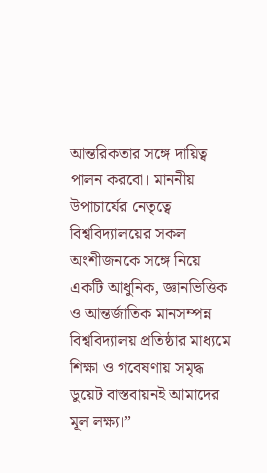আন্তরিকতার সঙ্গে দায়িত্ব পালন করবো। মাননীয় উপাচার্যের নেতৃত্বে বিশ্ববিদ্যালয়ের সকল অংশীজনকে সঙ্গে নিয়ে একটি আধুনিক, জ্ঞানভিত্তিক ও আন্তর্জাতিক মানসম্পন্ন বিশ্ববিদ্যালয় প্রতিষ্ঠার মাধ্যমে শিক্ষা ও গবেষণায় সমৃদ্ধ ডুয়েট বাস্তবায়নই আমাদের মূল লক্ষ্য।”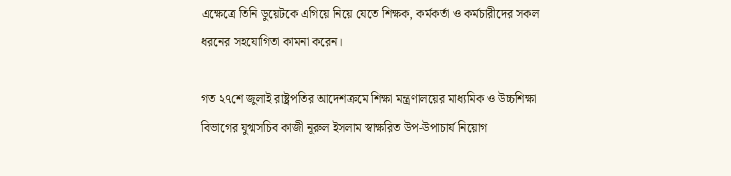এক্ষেত্রে তিনি ডুয়েটকে এগিয়ে নিয়ে যেতে শিক্ষক, কর্মকর্তা ও কর্মচারীদের সকল ধরনের সহযোগিতা কামনা করেন।

গত ২৭শে জুলাই রাষ্ট্রপতির আদেশক্রমে শিক্ষা মন্ত্রণালয়ের মাধ্যমিক ও উচ্চশিক্ষা বিভাগের যুগ্মসচিব কাজী নূরুল ইসলাম স্বাক্ষরিত উপ-উপাচার্য নিয়োগ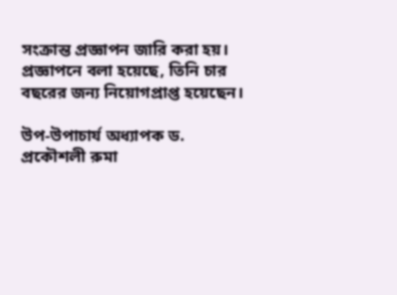সংক্রান্ত প্রজ্ঞাপন জারি করা হয়। প্রজ্ঞাপনে বলা হয়েছে, তিনি চার বছরের জন্য নিয়োগপ্রাপ্ত হয়েছেন।

উপ-উপাচার্য অধ্যাপক ড. প্রকৌশলী রুমা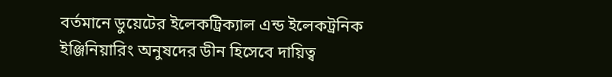বর্তমানে ডুয়েটের ইলেকট্রিক্যাল এন্ড ইলেকট্রনিক ইঞ্জিনিয়ারিং অনুষদের ডীন হিসেবে দায়িত্ব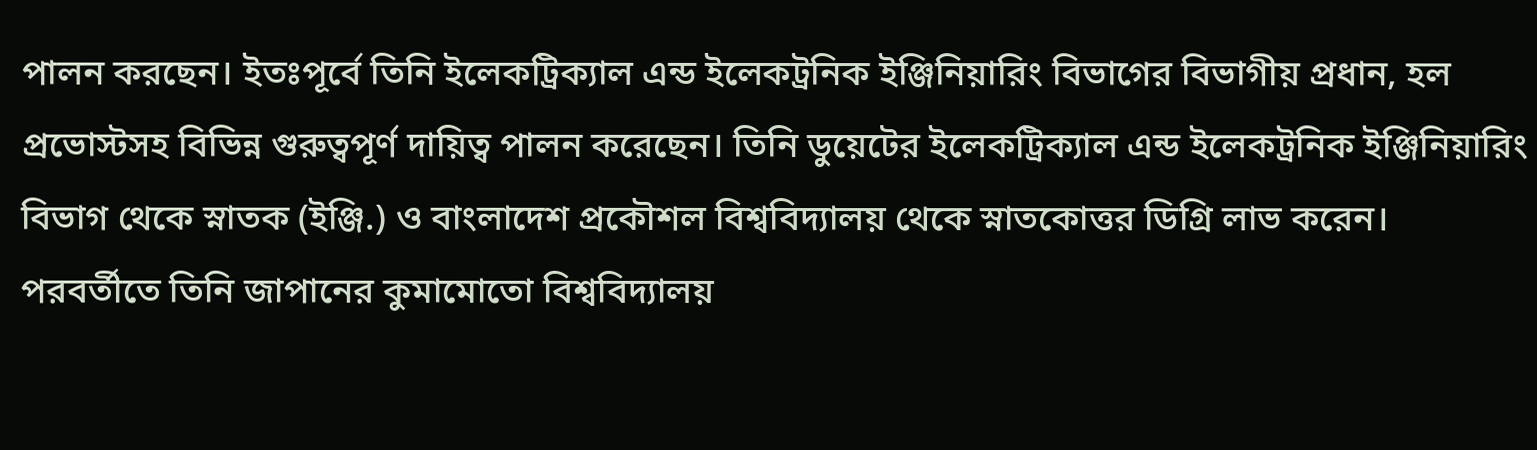পালন করছেন। ইতঃপূর্বে তিনি ইলেকট্রিক্যাল এন্ড ইলেকট্রনিক ইঞ্জিনিয়ারিং বিভাগের বিভাগীয় প্রধান, হল প্রভোস্টসহ বিভিন্ন গুরুত্বপূর্ণ দায়িত্ব পালন করেছেন। তিনি ডুয়েটের ইলেকট্রিক্যাল এন্ড ইলেকট্রনিক ইঞ্জিনিয়ারিং বিভাগ থেকে স্নাতক (ইঞ্জি.) ও বাংলাদেশ প্রকৌশল বিশ্ববিদ্যালয় থেকে স্নাতকোত্তর ডিগ্রি লাভ করেন। পরবর্তীতে তিনি জাপানের কুমামোতো বিশ্ববিদ্যালয়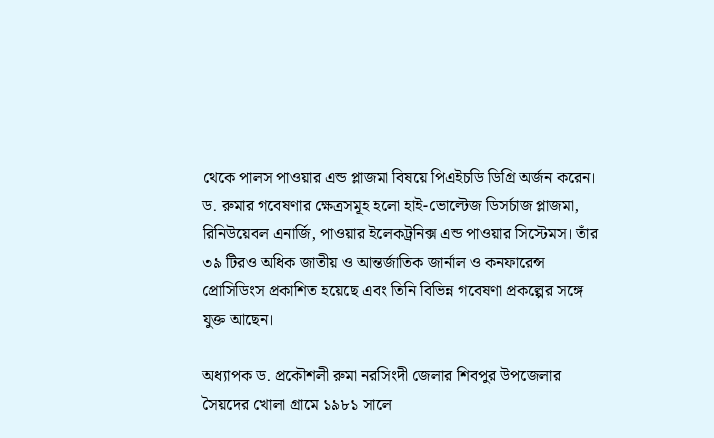থেকে পালস পাওয়ার এন্ড প্লাজমা বিষয়ে পিএইচডি ডিগ্রি অর্জন করেন। ড. রুমার গবেষণার ক্ষেত্রসমূহ হলো হাই-ভোল্টেজ ডিসর্চাজ প্লাজমা, রিনিউয়েবল এনার্জি, পাওয়ার ইলেকট্রনিক্স এন্ড পাওয়ার সিস্টেমস। তাঁর ৩৯ টিরও অধিক জাতীয় ও আন্তর্জাতিক জার্নাল ও কনফারেন্স প্রোসিডিংস প্রকাশিত হয়েছে এবং তিনি বিভিন্ন গবেষণা প্রকল্পের সঙ্গে যুক্ত আছেন।

অধ্যাপক ড. প্রকৌশলী রুমা নরসিংদী জেলার শিবপুর উপজেলার সৈয়দের খোলা গ্রামে ১৯৮১ সালে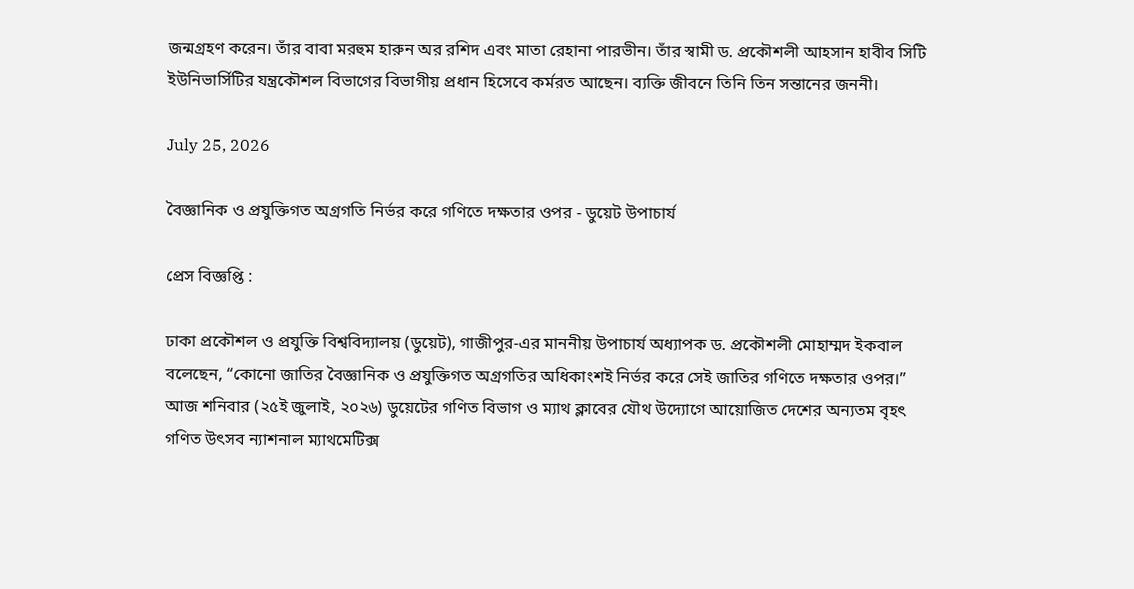জন্মগ্রহণ করেন। তাঁর বাবা মরহুম হারুন অর রশিদ এবং মাতা রেহানা পারভীন। তাঁর স্বামী ড. প্রকৌশলী আহসান হাবীব সিটি ইউনিভার্সিটির যন্ত্রকৌশল বিভাগের বিভাগীয় প্রধান হিসেবে কর্মরত আছেন। ব্যক্তি জীবনে তিনি তিন সন্তানের জননী।

July 25, 2026

বৈজ্ঞানিক ও প্রযুক্তিগত অগ্রগতি নির্ভর করে গণিতে দক্ষতার ওপর - ডুয়েট উপাচার্য

প্রেস বিজ্ঞপ্তি :

ঢাকা প্রকৌশল ও প্রযুক্তি বিশ্ববিদ্যালয় (ডুয়েট), গাজীপুর-এর মাননীয় উপাচার্য অধ্যাপক ড. প্রকৌশলী মোহাম্মদ ইকবাল বলেছেন, “কোনো জাতির বৈজ্ঞানিক ও প্রযুক্তিগত অগ্রগতির অধিকাংশই নির্ভর করে সেই জাতির গণিতে দক্ষতার ওপর।” আজ শনিবার (২৫ই জুলাই, ২০২৬) ডুয়েটের গণিত বিভাগ ও ম্যাথ ক্লাবের যৌথ উদ্যোগে আয়োজিত দেশের অন্যতম বৃহৎ গণিত উৎসব ন্যাশনাল ম্যাথমেটিক্স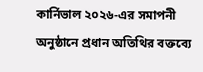কার্নিভাল ২০২৬-এর সমাপনী অনুষ্ঠানে প্রধান অতিথির বক্তব্যে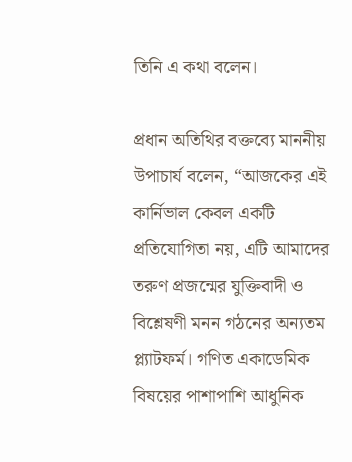তিনি এ কথা বলেন।

প্রধান অতিথির বক্তব্যে মাননীয় উপাচার্য বলেন, “আজকের এই কার্নিভাল কেবল একটি প্রতিযোগিতা নয়, এটি আমাদের তরুণ প্রজন্মের যুক্তিবাদী ও বিশ্লেষণী মনন গঠনের অন্যতম প্ল্যাটফর্ম। গণিত একাডেমিক বিষয়ের পাশাপাশি আধুনিক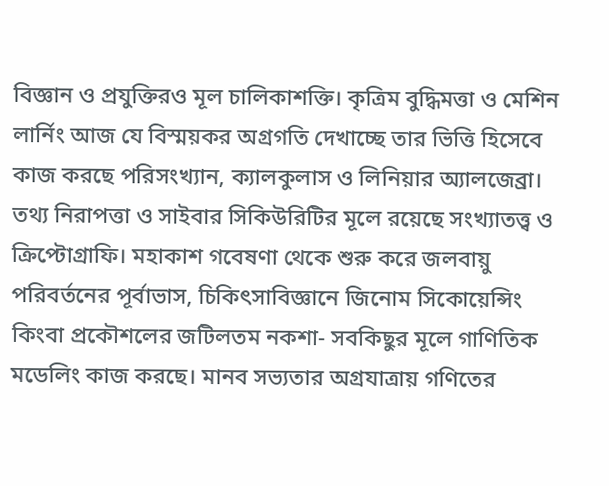বিজ্ঞান ও প্রযুক্তিরও মূল চালিকাশক্তি। কৃত্রিম বুদ্ধিমত্তা ও মেশিন লার্নিং আজ যে বিস্ময়কর অগ্রগতি দেখাচ্ছে তার ভিত্তি হিসেবে কাজ করছে পরিসংখ্যান, ক্যালকুলাস ও লিনিয়ার অ্যালজেব্রা। তথ্য নিরাপত্তা ও সাইবার সিকিউরিটির মূলে রয়েছে সংখ্যাতত্ত্ব ও ক্রিপ্টোগ্রাফি। মহাকাশ গবেষণা থেকে শুরু করে জলবায়ু পরিবর্তনের পূর্বাভাস, চিকিৎসাবিজ্ঞানে জিনোম সিকোয়েন্সিং কিংবা প্রকৌশলের জটিলতম নকশা- সবকিছুর মূলে গাণিতিক মডেলিং কাজ করছে। মানব সভ্যতার অগ্রযাত্রায় গণিতের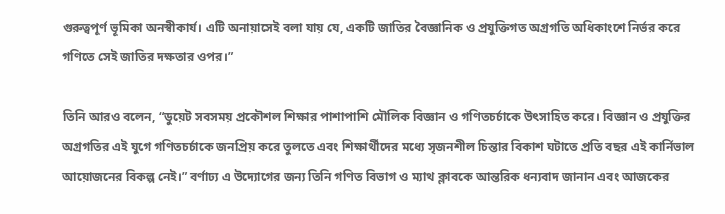গুরুত্বপূর্ণ ভূমিকা অনস্বীকার্য। এটি অনায়াসেই বলা যায় যে, একটি জাতির বৈজ্ঞানিক ও প্রযুক্তিগত অগ্রগতি অধিকাংশে নির্ভর করে গণিতে সেই জাতির দক্ষতার ওপর।”

তিনি আরও বলেন, “ডুয়েট সবসময় প্রকৌশল শিক্ষার পাশাপাশি মৌলিক বিজ্ঞান ও গণিতচর্চাকে উৎসাহিত করে। বিজ্ঞান ও প্রযুক্তির অগ্রগতির এই যুগে গণিতচর্চাকে জনপ্রিয় করে তুলতে এবং শিক্ষার্থীদের মধ্যে সৃজনশীল চিন্তার বিকাশ ঘটাতে প্রতি বছর এই কার্নিভাল আয়োজনের বিকল্প নেই।” বর্ণাঢ্য এ উদ্যোগের জন্য তিনি গণিত বিভাগ ও ম্যাথ ক্লাবকে আন্তরিক ধন্যবাদ জানান এবং আজকের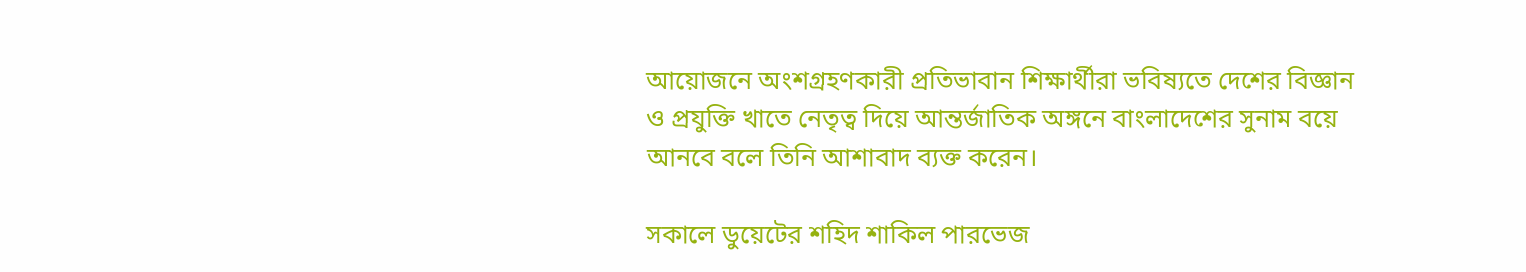আয়োজনে অংশগ্রহণকারী প্রতিভাবান শিক্ষার্থীরা ভবিষ্যতে দেশের বিজ্ঞান ও প্রযুক্তি খাতে নেতৃত্ব দিয়ে আন্তর্জাতিক অঙ্গনে বাংলাদেশের সুনাম বয়ে আনবে বলে তিনি আশাবাদ ব্যক্ত করেন।

সকালে ডুয়েটের শহিদ শাকিল পারভেজ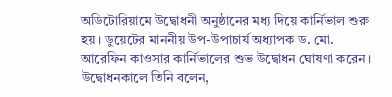অডিটোরিয়ামে উদ্বোধনী অনুষ্ঠানের মধ্য দিয়ে কার্নিভাল শুরু হয়। ডুয়েটের মাননীয় উপ-উপাচার্য অধ্যাপক ড. মো. আরেফিন কাওসার কার্নিভালের শুভ উদ্বোধন ঘোষণা করেন। উদ্বোধনকালে তিনি বলেন,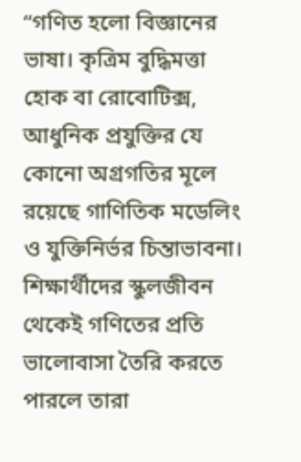“গণিত হলো বিজ্ঞানের ভাষা। কৃত্রিম বুদ্ধিমত্তা হোক বা রোবোটিক্স, আধুনিক প্রযুক্তির যে কোনো অগ্রগতির মূলে রয়েছে গাণিতিক মডেলিং ও যুক্তিনির্ভর চিন্তাভাবনা। শিক্ষার্থীদের স্কুলজীবন থেকেই গণিতের প্রতি ভালোবাসা তৈরি করতে পারলে তারা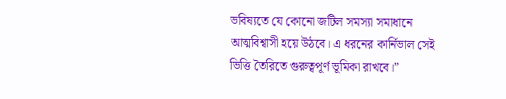ভবিষ্যতে যে কোনো জটিল সমস্যা সমাধানে আত্মবিশ্বাসী হয়ে উঠবে। এ ধরনের কার্নিভাল সেই ভিত্তি তৈরিতে গুরুত্বপূর্ণ ভূমিকা রাখবে।”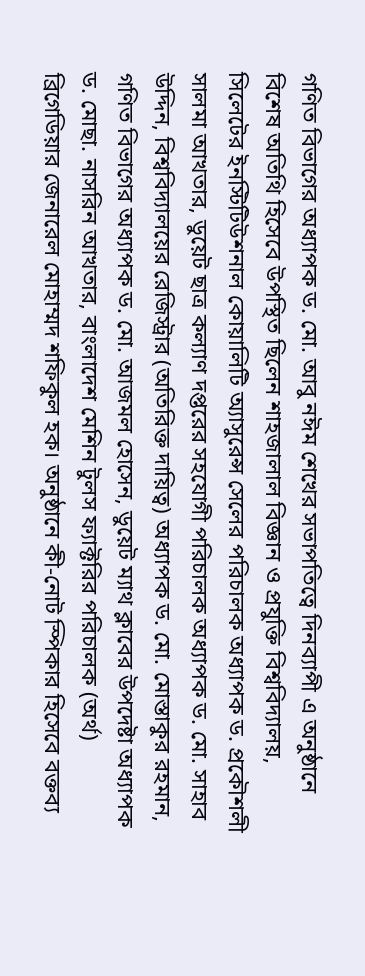গণিত বিভাগের অধ্যাপক ড. মো. আবু নঈম শেখের সভাপতিত্বে দিনব্যাপী এ অনুষ্ঠানে বিশেষ অতিথি হিসেবে উপস্থিত ছিলেন শাহজালাল বিজ্ঞান ও প্রযুক্তি বিশ্ববিদ্যালয়, সিলেটের ইনস্টিটিউশনাল কোয়ালিটি অ্যাসুরেন্স সেলের পরিচালক অধ্যাপক ড. প্রকৌশলী সালমা আখতার, ডুয়েট ছাত্র কল্যাণ দপ্তরের সহযোগী পরিচালক অধ্যাপক ড. মো. সাহাব উদ্দিন, বিশ্ববিদ্যালয়ের রেজিস্ট্রার (অতিরিক্ত দায়িত্ব) অধ্যাপক ড. মো. মোস্তাকুর রহমান, গণিত বিভাগের অধ্যাপক ড. মো. আজমল হোসেন, ডুয়েট ম্যাথ ক্লাবের উপদেষ্টা অধ্যাপক ড. মোছা. নাসরিন আখতার, বাংলাদেশ মেশিন টুলস ফ্যাক্টরির পরিচালক (অর্থ) ব্রিগেডিয়ার জেনারেল মোহাম্মদ শফিকুল হক। অনুষ্ঠানে কী-নোট স্পিকার হিসেবে বক্তব্য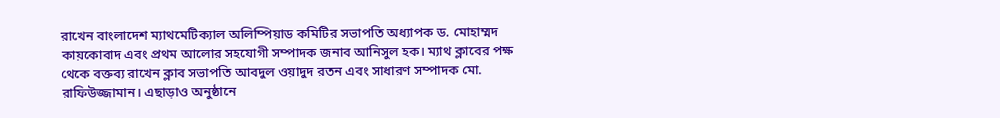রাখেন বাংলাদেশ ম্যাথমেটিক্যাল অলিম্পিয়াড কমিটির সভাপতি অধ্যাপক ড. মোহাম্মদ কায়কোবাদ এবং প্রথম আলোর সহযোগী সম্পাদক জনাব আনিসুল হক। ম্যাথ ক্লাবের পক্ষ থেকে বক্তব্য রাখেন ক্লাব সভাপতি আবদুল ওয়াদুদ রতন এবং সাধারণ সম্পাদক মো. রাফিউজ্জামান। এছাড়াও অনুষ্ঠানে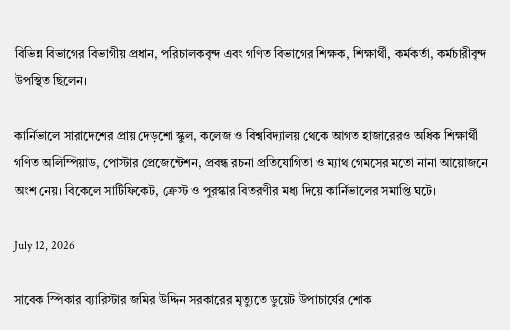বিভিন্ন বিভাগের বিভাগীয় প্রধান, পরিচালকবৃন্দ এবং গণিত বিভাগের শিক্ষক, শিক্ষার্থী, কর্মকর্তা, কর্মচারীবৃন্দ উপস্থিত ছিলেন।

কার্নিভালে সারাদেশের প্রায় দেড়শো স্কুল, কলেজ ও বিশ্ববিদ্যালয় থেকে আগত হাজারেরও অধিক শিক্ষার্থী গণিত অলিম্পিয়াড, পোস্টার প্রেজেন্টেশন, প্রবন্ধ রচনা প্রতিযোগিতা ও ম্যাথ গেমসের মতো নানা আয়োজনে অংশ নেয়। বিকেলে সার্টিফিকেট, ক্রেস্ট ও পুরস্কার বিতরণীর মধ্য দিয়ে কার্নিভালের সমাপ্তি ঘটে।

July 12, 2026

সাবেক স্পিকার ব্যারিস্টার জমির উদ্দিন সরকারের মৃত্যুতে ডুয়েট উপাচার্যের শোক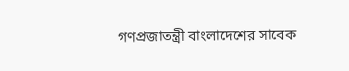গণপ্রজাতন্ত্রী বাংলাদেশের সাবেক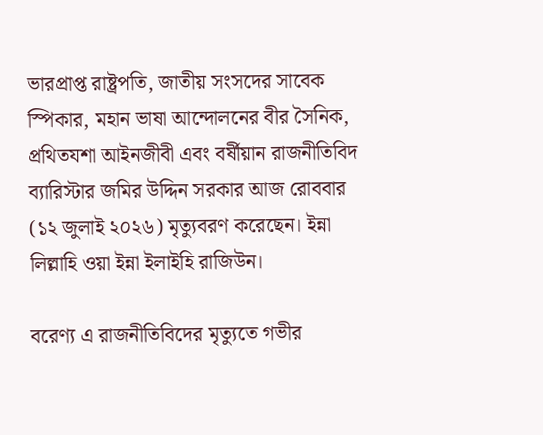ভারপ্রাপ্ত রাষ্ট্রপতি, জাতীয় সংসদের সাবেক স্পিকার, মহান ভাষা আন্দোলনের বীর সৈনিক, প্রথিতযশা আইনজীবী এবং বর্ষীয়ান রাজনীতিবিদ ব্যারিস্টার জমির উদ্দিন সরকার আজ রোববার (১২ জুলাই ২০২৬) মৃত্যুবরণ করেছেন। ইন্না লিল্লাহি ওয়া ইন্না ইলাইহি রাজিউন।

বরেণ্য এ রাজনীতিবিদের মৃত্যুতে গভীর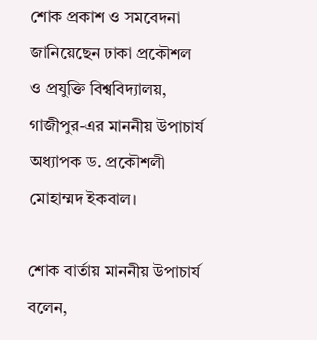শোক প্রকাশ ও সমবেদনা জানিয়েছেন ঢাকা প্রকৌশল ও প্রযুক্তি বিশ্ববিদ্যালয়, গাজীপুর-এর মাননীয় উপাচার্য অধ্যাপক ড. প্রকৌশলী মোহাম্মদ ইকবাল।

শোক বার্তায় মাননীয় উপাচার্য বলেন,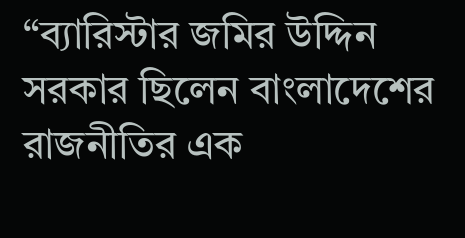“ব্যারিস্টার জমির উদ্দিন সরকার ছিলেন বাংলাদেশের রাজনীতির এক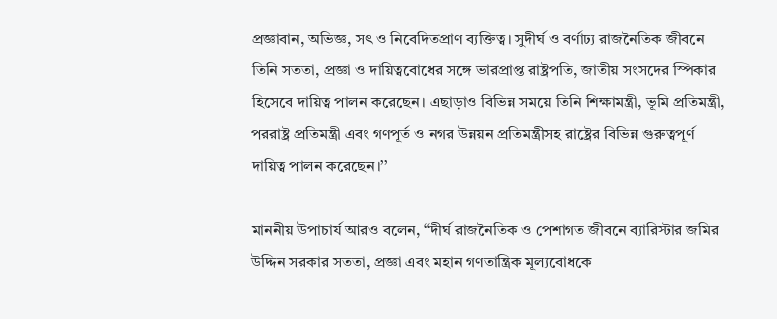প্রজ্ঞাবান, অভিজ্ঞ, সৎ ও নিবেদিতপ্রাণ ব্যক্তিত্ব। সুদীর্ঘ ও বর্ণাঢ্য রাজনৈতিক জীবনে তিনি সততা, প্রজ্ঞা ও দায়িত্ববোধের সঙ্গে ভারপ্রাপ্ত রাষ্ট্রপতি, জাতীয় সংসদের স্পিকার হিসেবে দায়িত্ব পালন করেছেন। এছাড়াও বিভিন্ন সময়ে তিনি শিক্ষামন্ত্রী, ভূমি প্রতিমন্ত্রী, পররাষ্ট্র প্রতিমন্ত্রী এবং গণপূর্ত ও নগর উন্নয়ন প্রতিমন্ত্রীসহ রাষ্ট্রের বিভিন্ন গুরুত্বপূর্ণ দায়িত্ব পালন করেছেন।’’

মাননীয় উপাচার্য আরও বলেন, “দীর্ঘ রাজনৈতিক ও পেশাগত জীবনে ব্যারিস্টার জমির উদ্দিন সরকার সততা, প্রজ্ঞা এবং মহান গণতান্ত্রিক মূল্যবোধকে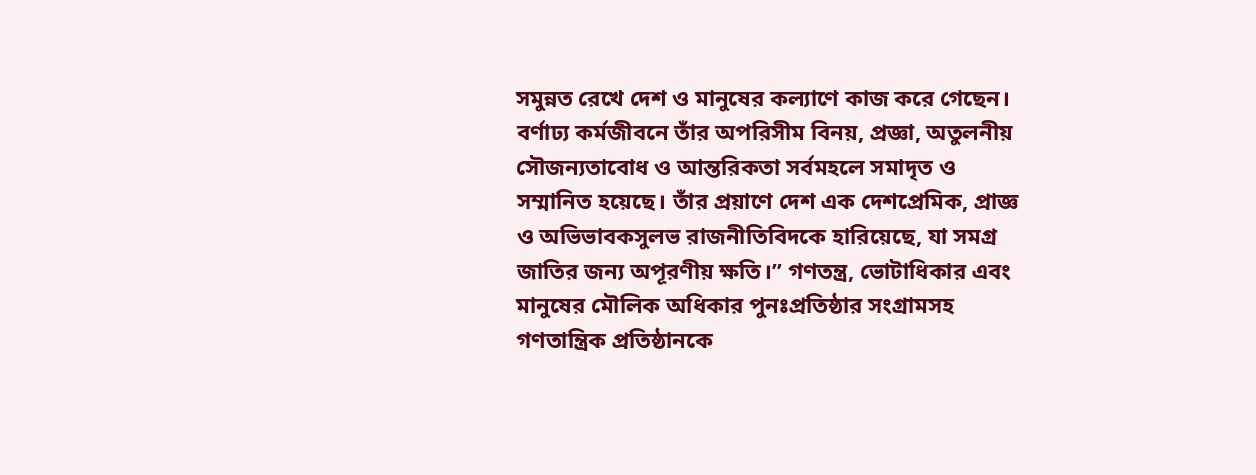সমুন্নত রেখে দেশ ও মানুষের কল্যাণে কাজ করে গেছেন। বর্ণাঢ্য কর্মজীবনে তাঁর অপরিসীম বিনয়, প্রজ্ঞা, অতুলনীয় সৌজন্যতাবোধ ও আন্তরিকতা সর্বমহলে সমাদৃত ও সম্মানিত হয়েছে। তাঁর প্রয়াণে দেশ এক দেশপ্রেমিক, প্রাজ্ঞ ও অভিভাবকসুলভ রাজনীতিবিদকে হারিয়েছে, যা সমগ্র জাতির জন্য অপূরণীয় ক্ষতি।” গণতন্ত্র, ভোটাধিকার এবং মানুষের মৌলিক অধিকার পুনঃপ্রতিষ্ঠার সংগ্রামসহ গণতান্ত্রিক প্রতিষ্ঠানকে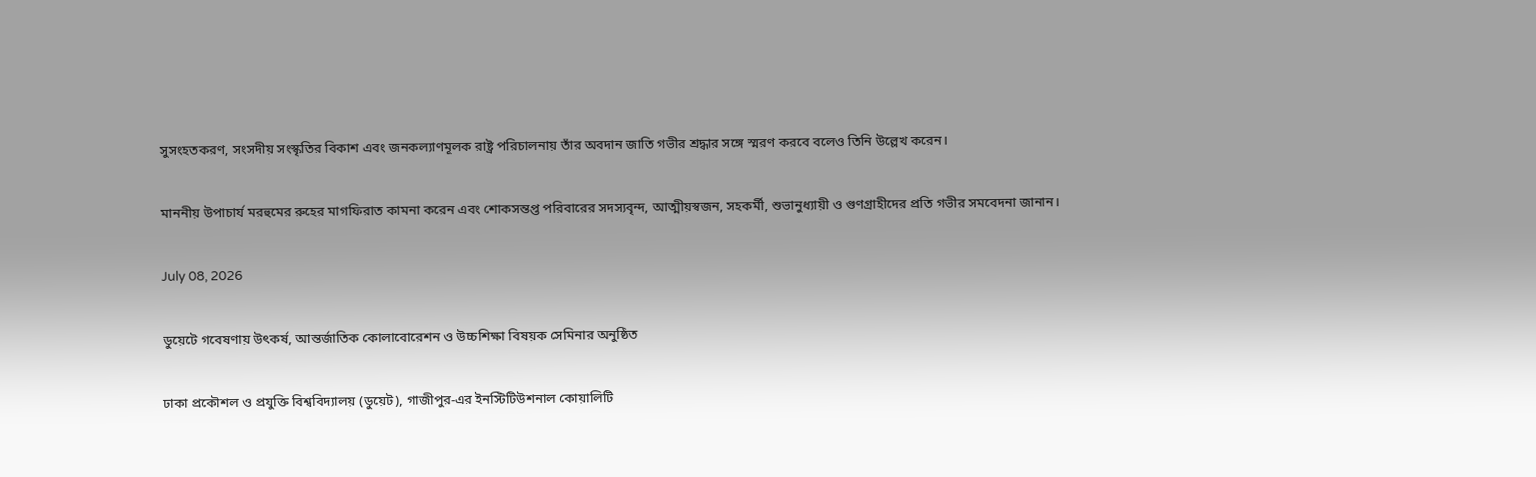সুসংহতকরণ, সংসদীয় সংস্কৃতির বিকাশ এবং জনকল্যাণমূলক রাষ্ট্র পরিচালনায় তাঁর অবদান জাতি গভীর শ্রদ্ধার সঙ্গে স্মরণ করবে বলেও তিনি উল্লেখ করেন।

মাননীয় উপাচার্য মরহুমের রুহের মাগফিরাত কামনা করেন এবং শোকসন্তপ্ত পরিবারের সদস্যবৃন্দ, আত্মীয়স্বজন, সহকর্মী, শুভানুধ্যায়ী ও গুণগ্রাহীদের প্রতি গভীর সমবেদনা জানান।

July 08, 2026

ডুয়েটে গবেষণায় উৎকর্ষ, আন্তর্জাতিক কোলাবোরেশন ও উচ্চশিক্ষা বিষয়ক সেমিনার অনুষ্ঠিত

ঢাকা প্রকৌশল ও প্রযুক্তি বিশ্ববিদ্যালয় (ডুয়েট), গাজীপুর-এর ইনস্টিটিউশনাল কোয়ালিটি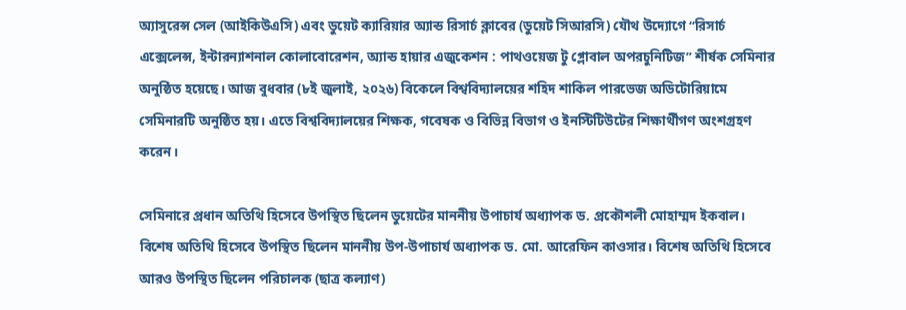অ্যাসুরেন্স সেল (আইকিউএসি) এবং ডুয়েট ক্যারিয়ার অ্যান্ড রিসার্চ ক্লাবের (ডুয়েট সিআরসি) যৌথ উদ্যোগে “রিসার্চ এক্সেলেন্স, ইন্টারন্যাশনাল কোলাবোরেশন, অ্যান্ড হায়ার এজুকেশন : পাথওয়েজ টু গ্লোবাল অপরচুনিটিজ” শীর্ষক সেমিনার অনুষ্ঠিত হয়েছে। আজ বুধবার (৮ই জুলাই, ২০২৬) বিকেলে বিশ্ববিদ্যালয়ের শহিদ শাকিল পারভেজ অডিটোরিয়ামে সেমিনারটি অনুষ্ঠিত হয়। এতে বিশ্ববিদ্যালয়ের শিক্ষক, গবেষক ও বিভিন্ন বিভাগ ও ইনস্টিটিউটের শিক্ষার্থীগণ অংশগ্রহণ করেন।

সেমিনারে প্রধান অতিথি হিসেবে উপস্থিত ছিলেন ডুয়েটের মাননীয় উপাচার্য অধ্যাপক ড. প্রকৌশলী মোহাম্মদ ইকবাল। বিশেষ অতিথি হিসেবে উপস্থিত ছিলেন মাননীয় উপ-উপাচার্য অধ্যাপক ড. মো. আরেফিন কাওসার। বিশেষ অতিথি হিসেবে আরও উপস্থিত ছিলেন পরিচালক (ছাত্র কল্যাণ)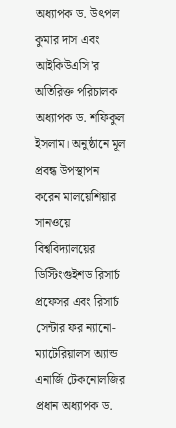অধ্যাপক ড. উৎপল কুমার দাস এবং আইকিউএসি'র অতিরিক্ত পরিচালক অধ্যাপক ড. শফিকুল ইসলাম। অনুষ্ঠানে মূল প্রবন্ধ উপস্থাপন করেন মালয়েশিয়ার সানওয়ে বিশ্ববিদ্যালয়ের ডিস্টিংগুইশড রিসার্চ প্রফেসর এবং রিসার্চ সেন্টার ফর ন্যানো-ম্যাটেরিয়ালস অ্যান্ড এনার্জি টেকনোলজির প্রধান অধ্যাপক ড.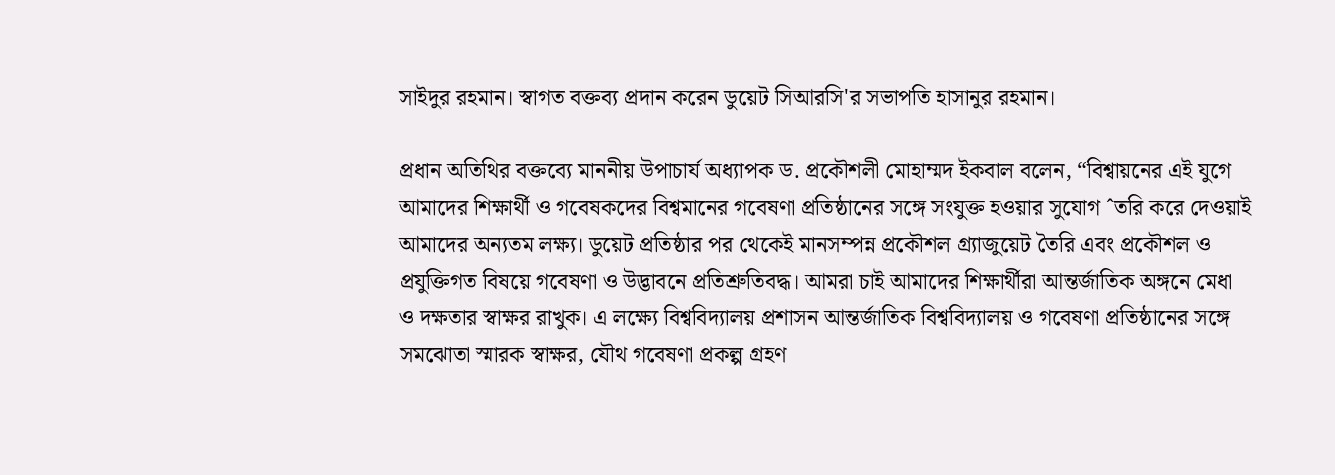সাইদুর রহমান। স্বাগত বক্তব্য প্রদান করেন ডুয়েট সিআরসি'র সভাপতি হাসানুর রহমান।

প্রধান অতিথির বক্তব্যে মাননীয় উপাচার্য অধ্যাপক ড. প্রকৌশলী মোহাম্মদ ইকবাল বলেন, “বিশ্বায়নের এই যুগে আমাদের শিক্ষার্থী ও গবেষকদের বিশ্বমানের গবেষণা প্রতিষ্ঠানের সঙ্গে সংযুক্ত হওয়ার সুযোগ ˆতরি করে দেওয়াই আমাদের অন্যতম লক্ষ্য। ডুয়েট প্রতিষ্ঠার পর থেকেই মানসম্পন্ন প্রকৌশল গ্র্যাজুয়েট তৈরি এবং প্রকৌশল ও প্রযুক্তিগত বিষয়ে গবেষণা ও উদ্ভাবনে প্রতিশ্রুতিবদ্ধ। আমরা চাই আমাদের শিক্ষার্থীরা আন্তর্জাতিক অঙ্গনে মেধা ও দক্ষতার স্বাক্ষর রাখুক। এ লক্ষ্যে বিশ্ববিদ্যালয় প্রশাসন আন্তর্জাতিক বিশ্ববিদ্যালয় ও গবেষণা প্রতিষ্ঠানের সঙ্গে সমঝোতা স্মারক স্বাক্ষর, যৌথ গবেষণা প্রকল্প গ্রহণ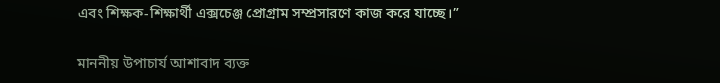এবং শিক্ষক-শিক্ষার্থী এক্সচেঞ্জ প্রোগ্রাম সম্প্রসারণে কাজ করে যাচ্ছে।”

মাননীয় উপাচার্য আশাবাদ ব্যক্ত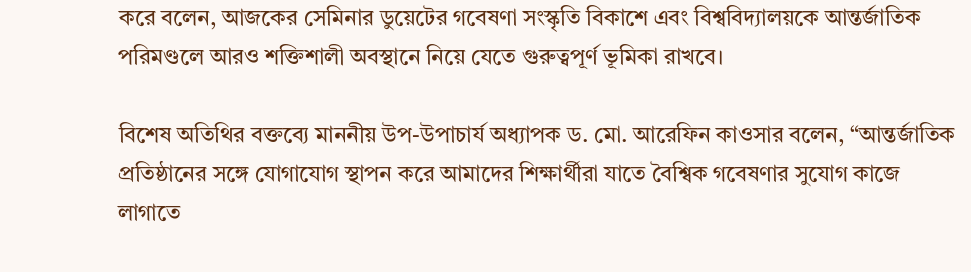করে বলেন, আজকের সেমিনার ডুয়েটের গবেষণা সংস্কৃতি বিকাশে এবং বিশ্ববিদ্যালয়কে আন্তর্জাতিক পরিমণ্ডলে আরও শক্তিশালী অবস্থানে নিয়ে যেতে গুরুত্বপূর্ণ ভূমিকা রাখবে।

বিশেষ অতিথির বক্তব্যে মাননীয় উপ-উপাচার্য অধ্যাপক ড. মো. আরেফিন কাওসার বলেন, “আন্তর্জাতিক প্রতিষ্ঠানের সঙ্গে যোগাযোগ স্থাপন করে আমাদের শিক্ষার্থীরা যাতে বৈশ্বিক গবেষণার সুযোগ কাজে লাগাতে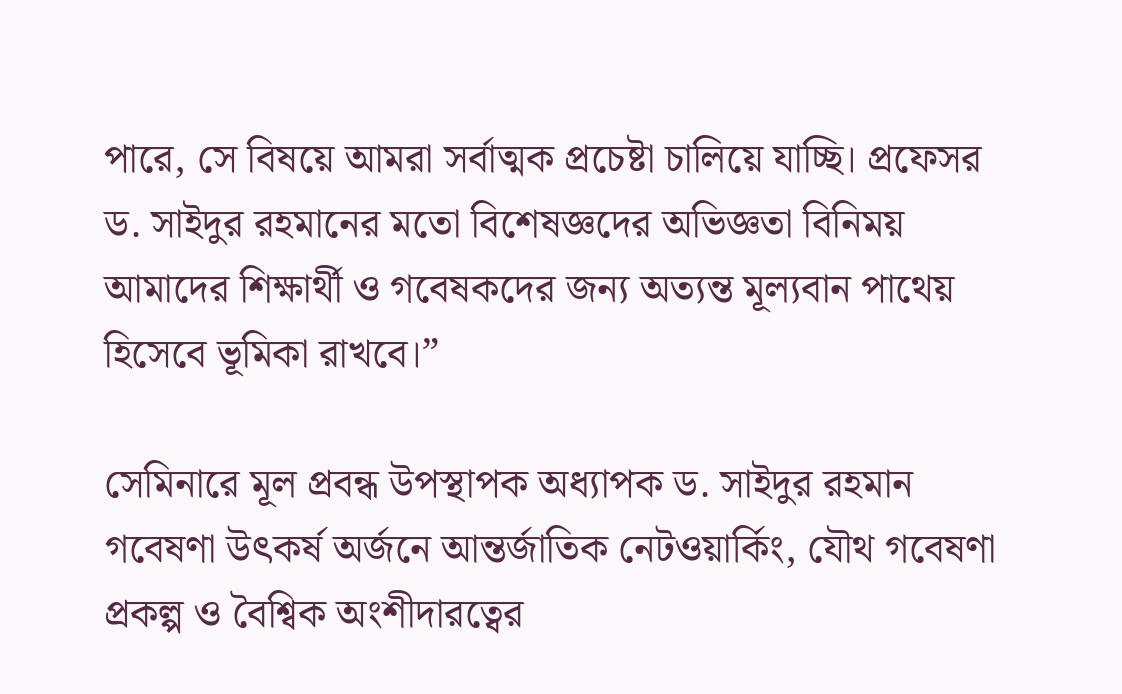পারে, সে বিষয়ে আমরা সর্বাত্মক প্রচেষ্টা চালিয়ে যাচ্ছি। প্রফেসর ড. সাইদুর রহমানের মতো বিশেষজ্ঞদের অভিজ্ঞতা বিনিময় আমাদের শিক্ষার্থী ও গবেষকদের জন্য অত্যন্ত মূল্যবান পাথেয় হিসেবে ভূমিকা রাখবে।”

সেমিনারে মূল প্রবন্ধ উপস্থাপক অধ্যাপক ড. সাইদুর রহমান গবেষণা উৎকর্ষ অর্জনে আন্তর্জাতিক নেটওয়ার্কিং, যৌথ গবেষণা প্রকল্প ও বৈশ্বিক অংশীদারত্বের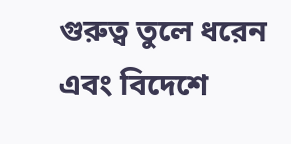গুরুত্ব তুলে ধরেন এবং বিদেশে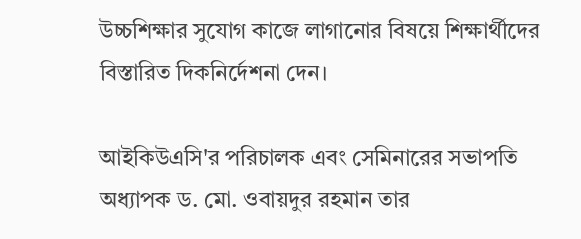উচ্চশিক্ষার সুযোগ কাজে লাগানোর বিষয়ে শিক্ষার্থীদের বিস্তারিত দিকনির্দেশনা দেন।

আইকিউএসি'র পরিচালক এবং সেমিনারের সভাপতি অধ্যাপক ড. মো. ওবায়দুর রহমান তার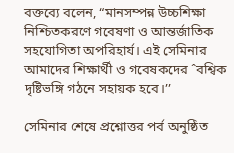বক্তব্যে বলেন, “মানসম্পন্ন উচ্চশিক্ষা নিশ্চিতকরণে গবেষণা ও আন্তর্জাতিক সহযোগিতা অপরিহার্য। এই সেমিনার আমাদের শিক্ষার্থী ও গবেষকদের ˆবশ্বিক দৃষ্টিভঙ্গি গঠনে সহায়ক হবে।’’

সেমিনার শেষে প্রশ্নোত্তর পর্ব অনুষ্ঠিত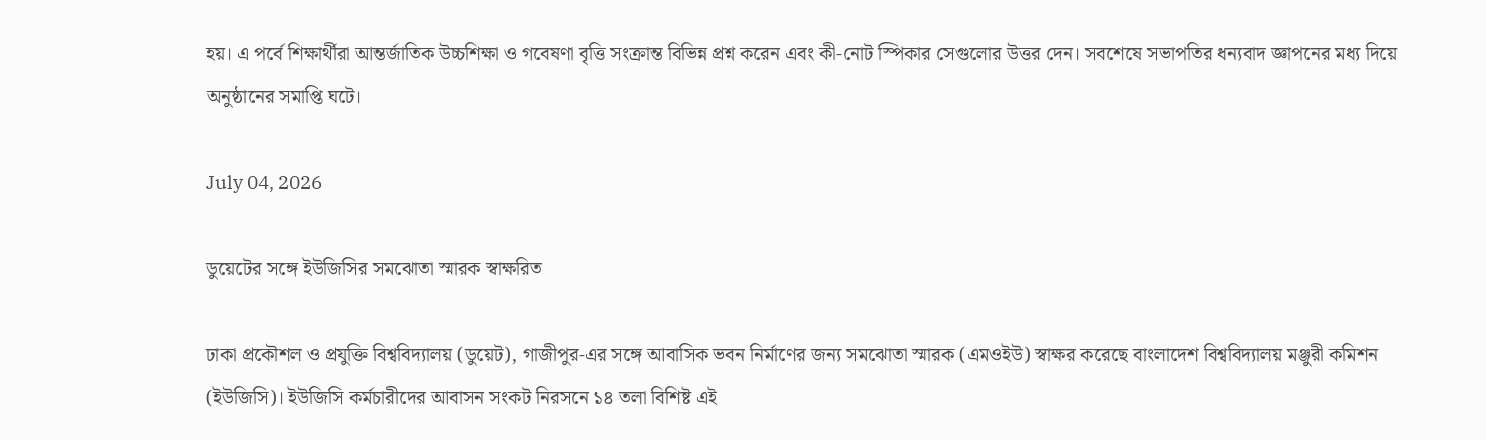হয়। এ পর্বে শিক্ষার্থীরা আন্তর্জাতিক উচ্চশিক্ষা ও গবেষণা বৃত্তি সংক্রান্ত বিভিন্ন প্রশ্ন করেন এবং কী-নোট স্পিকার সেগুলোর উত্তর দেন। সবশেষে সভাপতির ধন্যবাদ জ্ঞাপনের মধ্য দিয়ে অনুষ্ঠানের সমাপ্তি ঘটে।

July 04, 2026

ডুয়েটের সঙ্গে ইউজিসির সমঝোতা স্মারক স্বাক্ষরিত

ঢাকা প্রকৌশল ও প্রযুক্তি বিশ্ববিদ্যালয় (ডুয়েট), গাজীপুর-এর সঙ্গে আবাসিক ভবন নির্মাণের জন্য সমঝোতা স্মারক (এমওইউ) স্বাক্ষর করেছে বাংলাদেশ বিশ্ববিদ্যালয় মঞ্জুরী কমিশন (ইউজিসি)। ইউজিসি কর্মচারীদের আবাসন সংকট নিরসনে ১৪ তলা বিশিষ্ট এই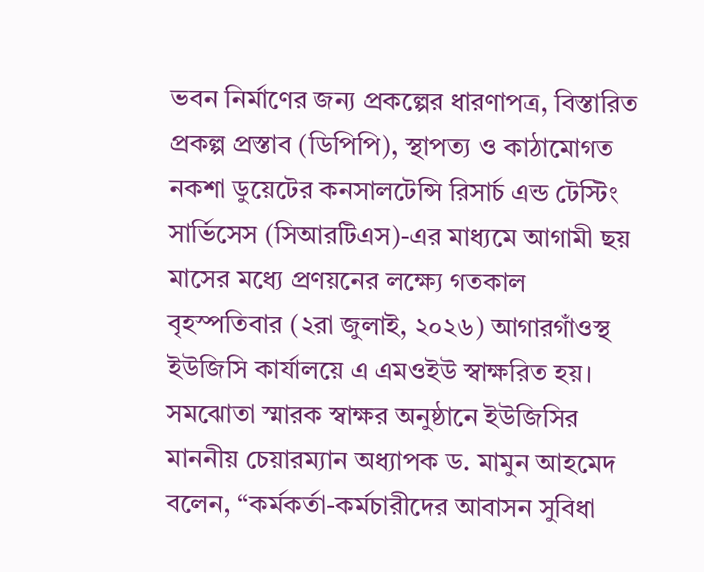ভবন নির্মাণের জন্য প্রকল্পের ধারণাপত্র, বিস্তারিত প্রকল্প প্রস্তাব (ডিপিপি), স্থাপত্য ও কাঠামোগত নকশা ডুয়েটের কনসালটেন্সি রিসার্চ এন্ড টেস্টিং সার্ভিসেস (সিআরটিএস)-এর মাধ্যমে আগামী ছয় মাসের মধ্যে প্রণয়নের লক্ষ্যে গতকাল বৃহস্পতিবার (২রা জুলাই, ২০২৬) আগারগাঁওস্থ ইউজিসি কার্যালয়ে এ এমওইউ স্বাক্ষরিত হয়।
সমঝোতা স্মারক স্বাক্ষর অনুষ্ঠানে ইউজিসির মাননীয় চেয়ারম্যান অধ্যাপক ড. মামুন আহমেদ বলেন, “কর্মকর্তা-কর্মচারীদের আবাসন সুবিধা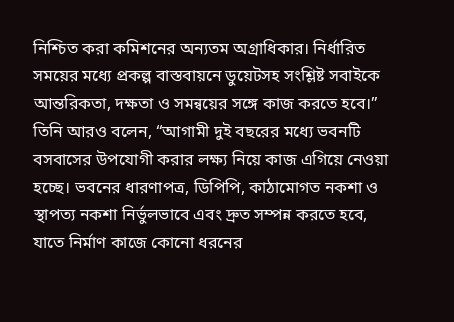নিশ্চিত করা কমিশনের অন্যতম অগ্রাধিকার। নির্ধারিত সময়ের মধ্যে প্রকল্প বাস্তবায়নে ডুয়েটসহ সংশ্লিষ্ট সবাইকে আন্তরিকতা, দক্ষতা ও সমন্বয়ের সঙ্গে কাজ করতে হবে।”
তিনি আরও বলেন, “আগামী দুই বছরের মধ্যে ভবনটি বসবাসের উপযোগী করার লক্ষ্য নিয়ে কাজ এগিয়ে নেওয়া হচ্ছে। ভবনের ধারণাপত্র, ডিপিপি, কাঠামোগত নকশা ও স্থাপত্য নকশা নির্ভুলভাবে এবং দ্রুত সম্পন্ন করতে হবে, যাতে নির্মাণ কাজে কোনো ধরনের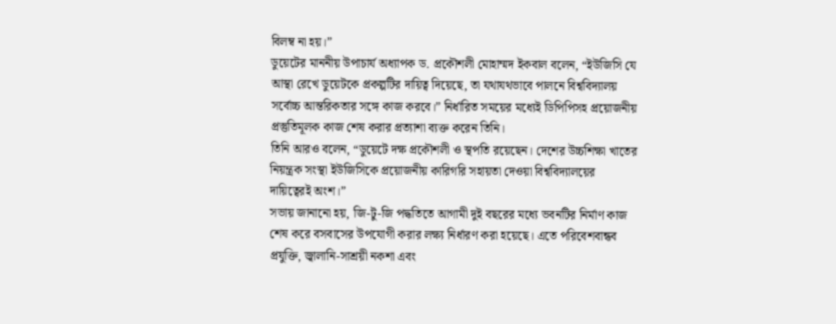বিলম্ব না হয়।”
ডুয়েটের মাননীয় উপাচার্য অধ্যাপক ড. প্রকৌশলী মোহাম্মদ ইকবাল বলেন, “ইউজিসি যে আস্থা রেখে ডুয়েটকে প্রকল্পটির দায়িত্ব দিয়েছে, তা যথাযথভাবে পালনে বিশ্ববিদ্যালয় সর্বোচ্চ আন্তরিকতার সঙ্গে কাজ করবে।” নির্ধারিত সময়ের মধ্যেই ডিপিপিসহ প্রয়োজনীয় প্রস্তুতিমূলক কাজ শেষ করার প্রত্যাশা ব্যক্ত করেন তিনি।
তিনি আরও বলেন, “ডুয়েটে দক্ষ প্রকৌশলী ও স্থপতি রয়েছেন। দেশের উচ্চশিক্ষা খাতের নিয়ন্ত্রক সংস্থা ইউজিসিকে প্রয়োজনীয় কারিগরি সহায়তা দেওয়া বিশ্ববিদ্যালয়ের দায়িত্বেরই অংশ।”
সভায় জানানো হয়, জি-টু-জি পদ্ধতিতে আগামী দুই বছরের মধ্যে ভবনটির নির্মাণ কাজ শেষ করে বসবাসের উপযোগী করার লক্ষ্য নির্ধারণ করা হয়েছে। এতে পরিবেশবান্ধব প্রযুক্তি, জ্বালানি-সাশ্রয়ী নকশা এবং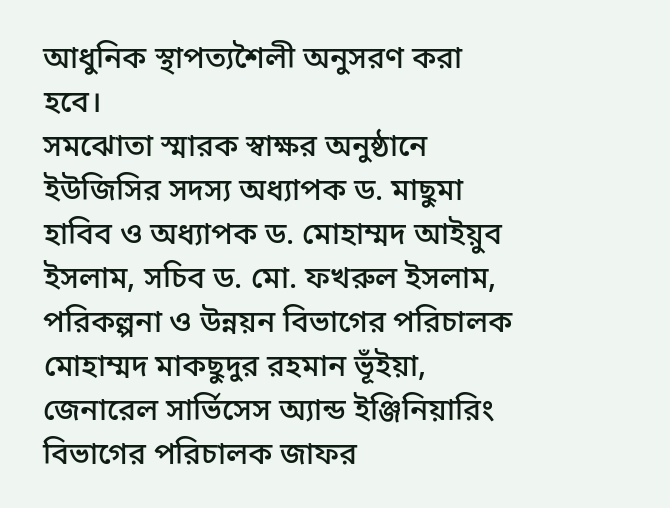আধুনিক স্থাপত্যশৈলী অনুসরণ করা হবে।
সমঝোতা স্মারক স্বাক্ষর অনুষ্ঠানে ইউজিসির সদস্য অধ্যাপক ড. মাছুমা হাবিব ও অধ্যাপক ড. মোহাম্মদ আইয়ুব ইসলাম, সচিব ড. মো. ফখরুল ইসলাম, পরিকল্পনা ও উন্নয়ন বিভাগের পরিচালক মোহাম্মদ মাকছুদুর রহমান ভূঁইয়া, জেনারেল সার্ভিসেস অ্যান্ড ইঞ্জিনিয়ারিং বিভাগের পরিচালক জাফর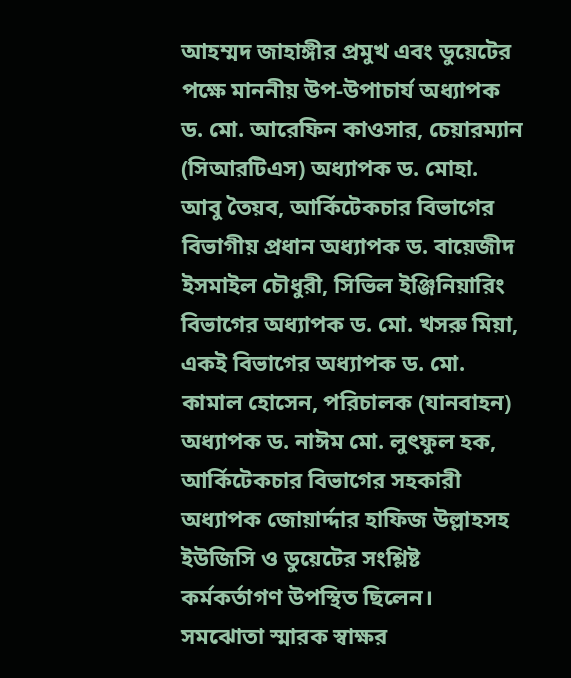আহম্মদ জাহাঙ্গীর প্রমুখ এবং ডুয়েটের পক্ষে মাননীয় উপ-উপাচার্য অধ্যাপক ড. মো. আরেফিন কাওসার, চেয়ারম্যান (সিআরটিএস) অধ্যাপক ড. মোহা. আবু তৈয়ব, আর্কিটেকচার বিভাগের বিভাগীয় প্রধান অধ্যাপক ড. বায়েজীদ ইসমাইল চৌধুরী, সিভিল ইঞ্জিনিয়ারিং বিভাগের অধ্যাপক ড. মো. খসরু মিয়া, একই বিভাগের অধ্যাপক ড. মো. কামাল হোসেন, পরিচালক (যানবাহন) অধ্যাপক ড. নাঈম মো. লুৎফুল হক, আর্কিটেকচার বিভাগের সহকারী অধ্যাপক জোয়ার্দ্দার হাফিজ উল্লাহসহ ইউজিসি ও ডুয়েটের সংশ্লিষ্ট কর্মকর্তাগণ উপস্থিত ছিলেন।
সমঝোতা স্মারক স্বাক্ষর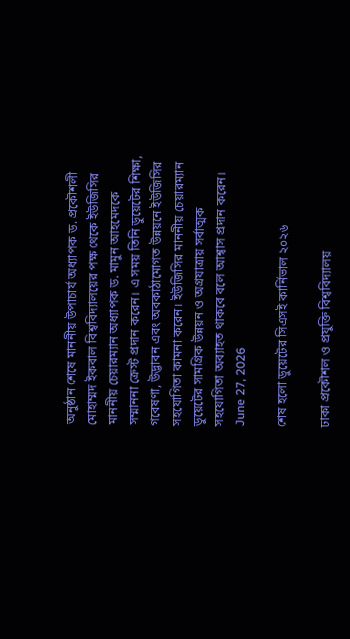অনুষ্ঠান শেষে মাননীয় উপাচার্য অধ্যাপক ড. প্রকৌশলী মোহাম্মদ ইকবাল বিশ্ববিদ্যালয়ের পক্ষ থেকে ইউজিসির মাননীয় চেয়ারম্যান অধ্যাপক ড. মামুন আহমেদকে সম্মাননা ক্রেস্ট প্রদান করেন। এ সময় তিনি ডুয়েটের শিক্ষা, গবেষণা, উদ্ভাবন এবং অবকাঠামোগত উন্নয়নে ইউজিসির সহযোগিতা কামনা করেন। ইউজিসির মাননীয় চেয়ারম্যান ডুয়েটের সামগ্রিক উন্নয়ন ও অগ্রযাত্রায় সর্বাত্মক সহযোগিতা অব্যাহত থাকবে বলে আশ্বাস প্রদান করেন।
June 27, 2026

শেষ হলো ডুয়েটের সিএসই কার্নিভাল ২০২৬

ঢাকা প্রকৌশল ও প্রযুক্তি বিশ্ববিদ্যালয়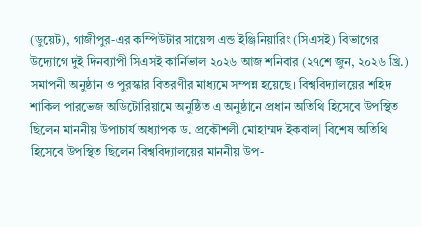(ডুয়েট), গাজীপুর-এর কম্পিউটার সায়েন্স এন্ড ইঞ্জিনিয়ারিং (সিএসই) বিভাগের উদ্যোগে দুই দিনব্যাপী সিএসই কার্নিভাল ২০২৬ আজ শনিবার (২৭শে জুন, ২০২৬ খ্রি.) সমাপনী অনুষ্ঠান ও পুরস্কার বিতরণীর মাধ্যমে সম্পন্ন হয়েছে। বিশ্ববিদ্যালয়ের শহিদ শাকিল পারভেজ অডিটোরিয়ামে অনুষ্ঠিত এ অনুষ্ঠানে প্রধান অতিথি হিসেবে উপস্থিত ছিলেন মাননীয় উপাচার্য অধ্যাপক ড. প্রকৌশলী মোহাম্মদ ইকবাল| বিশেষ অতিথি হিসেবে উপস্থিত ছিলেন বিশ্ববিদ্যালয়ের মাননীয় উপ-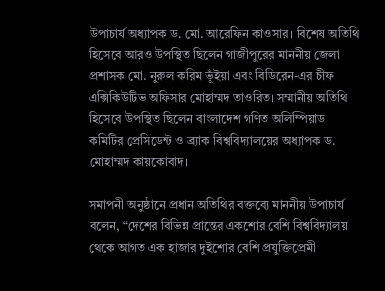উপাচার্য অধ্যাপক ড. মো. আরেফিন কাওসার। বিশেষ অতিথি হিসেবে আরও উপস্থিত ছিলেন গাজীপুরের মাননীয় জেলা প্রশাসক মো. নুরুল করিম ভূঁইয়া এবং বিডিরেন-এর চীফ এক্সিকিউটিভ অফিসার মোহাম্মদ তাওরিত। সম্মানীয় অতিথি হিসেবে উপস্থিত ছিলেন বাংলাদেশ গণিত অলিম্পিয়াড কমিটির প্রেসিডেন্ট ও ব্র্যাক বিশ্ববিদ্যালয়ের অধ্যাপক ড. মোহাম্মদ কায়কোবাদ।

সমাপনী অনুষ্ঠানে প্রধান অতিথির বক্তব্যে মাননীয় উপাচার্য বলেন, “দেশের বিভিন্ন প্রান্তের একশোর বেশি বিশ্ববিদ্যালয় থেকে আগত এক হাজার দুইশোর বেশি প্রযুক্তিপ্রেমী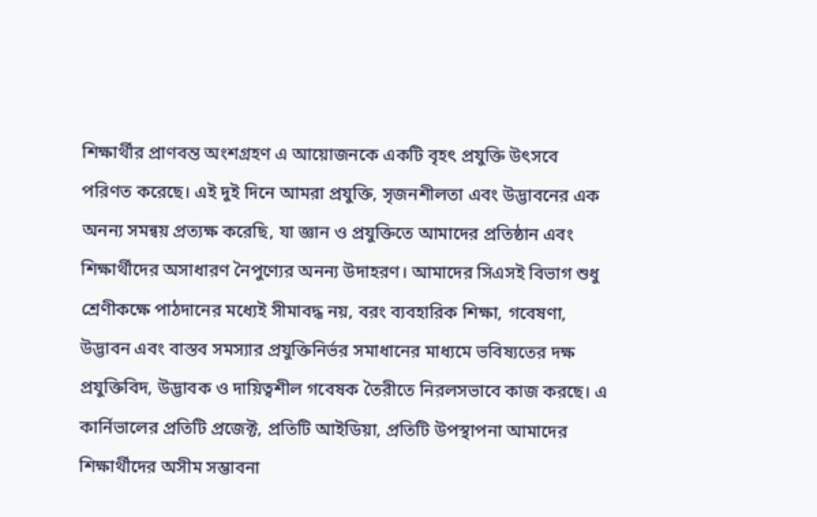শিক্ষার্থীর প্রাণবন্ত অংশগ্রহণ এ আয়োজনকে একটি বৃহৎ প্রযুক্তি উৎসবে পরিণত করেছে। এই দুই দিনে আমরা প্রযুক্তি, সৃজনশীলতা এবং উদ্ভাবনের এক অনন্য সমন্বয় প্রত্যক্ষ করেছি, যা জ্ঞান ও প্রযুক্তিতে আমাদের প্রতিষ্ঠান এবং শিক্ষার্থীদের অসাধারণ নৈপুণ্যের অনন্য উদাহরণ। আমাদের সিএসই বিভাগ শুধু শ্রেণীকক্ষে পাঠদানের মধ্যেই সীমাবদ্ধ নয়, বরং ব্যবহারিক শিক্ষা, গবেষণা, উদ্ভাবন এবং বাস্তব সমস্যার প্রযুক্তিনির্ভর সমাধানের মাধ্যমে ভবিষ্যতের দক্ষ প্রযুক্তিবিদ, উদ্ভাবক ও দায়িত্বশীল গবেষক তৈরীতে নিরলসভাবে কাজ করছে। এ কার্নিভালের প্রতিটি প্রজেক্ট, প্রতিটি আইডিয়া, প্রতিটি উপস্থাপনা আমাদের শিক্ষার্থীদের অসীম সম্ভাবনা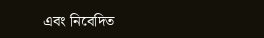এবং নিবেদিত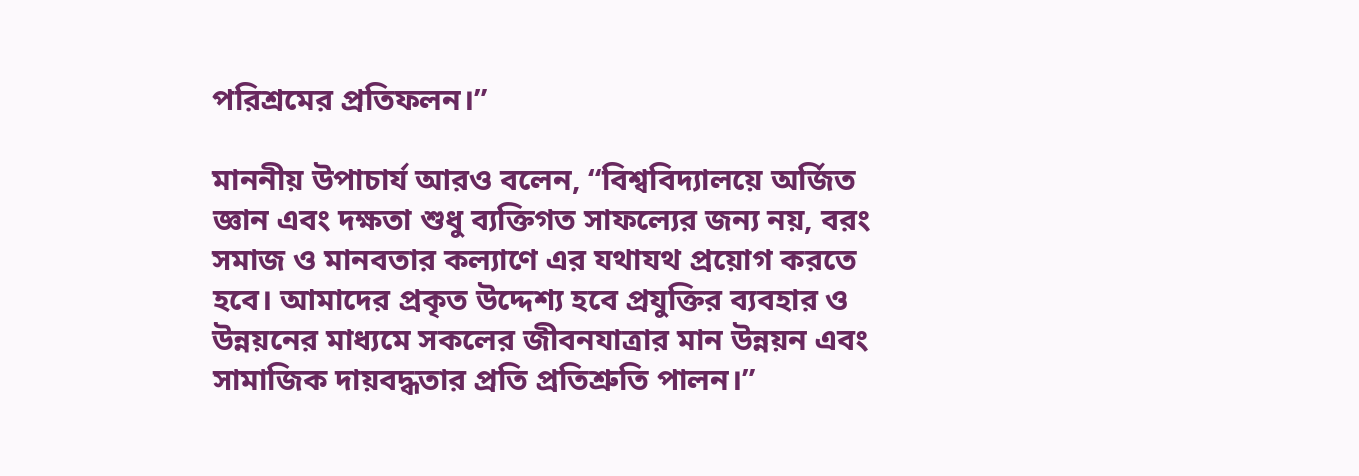পরিশ্রমের প্রতিফলন।”

মাননীয় উপাচার্য আরও বলেন, “বিশ্ববিদ্যালয়ে অর্জিত জ্ঞান এবং দক্ষতা শুধু ব্যক্তিগত সাফল্যের জন্য নয়, বরং সমাজ ও মানবতার কল্যাণে এর যথাযথ প্রয়োগ করতে হবে। আমাদের প্রকৃত উদ্দেশ্য হবে প্রযুক্তির ব্যবহার ও উন্নয়নের মাধ্যমে সকলের জীবনযাত্রার মান উন্নয়ন এবং সামাজিক দায়বদ্ধতার প্রতি প্রতিশ্রুতি পালন।”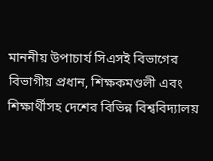মাননীয় উপাচার্য সিএসই বিভাগের বিভাগীয় প্রধান, শিক্ষকমণ্ডলী এবং শিক্ষার্থীসহ দেশের বিভিন্ন বিশ্ববিদ্যালয়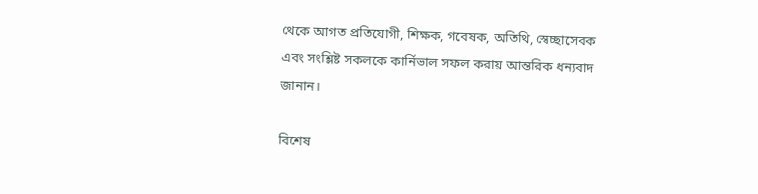থেকে আগত প্রতিযোগী, শিক্ষক, গবেষক, অতিথি, স্বেচ্ছাসেবক এবং সংশ্লিষ্ট সকলকে কার্নিভাল সফল করায় আন্তরিক ধন্যবাদ জানান।

বিশেষ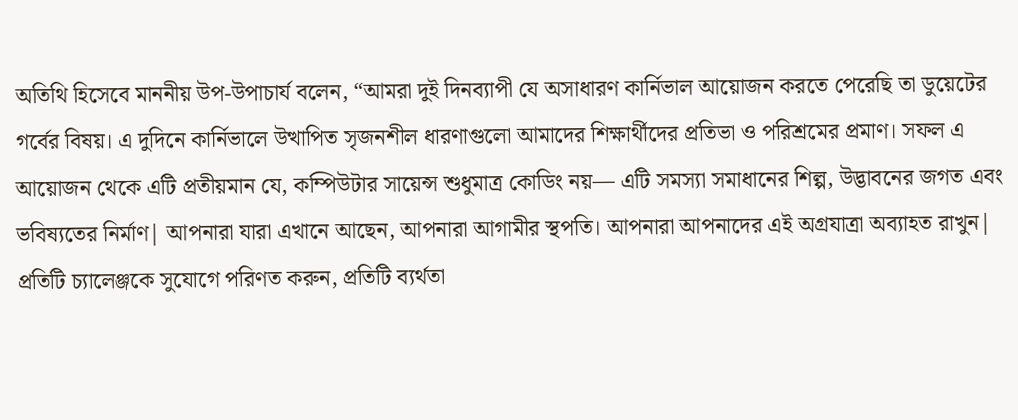অতিথি হিসেবে মাননীয় উপ-উপাচার্য বলেন, “আমরা দুই দিনব্যাপী যে অসাধারণ কার্নিভাল আয়োজন করতে পেরেছি তা ডুয়েটের গর্বের বিষয়। এ দুদিনে কার্নিভালে উত্থাপিত সৃজনশীল ধারণাগুলো আমাদের শিক্ষার্থীদের প্রতিভা ও পরিশ্রমের প্রমাণ। সফল এ আয়োজন থেকে এটি প্রতীয়মান যে, কম্পিউটার সায়েন্স শুধুমাত্র কোডিং নয়— এটি সমস্যা সমাধানের শিল্প, উদ্ভাবনের জগত এবং ভবিষ্যতের নির্মাণ| আপনারা যারা এখানে আছেন, আপনারা আগামীর স্থপতি। আপনারা আপনাদের এই অগ্রযাত্রা অব্যাহত রাখুন| প্রতিটি চ্যালেঞ্জকে সুযোগে পরিণত করুন, প্রতিটি ব্যর্থতা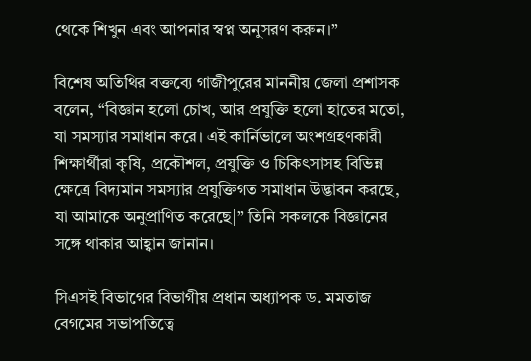থেকে শিখুন এবং আপনার স্বপ্ন অনুসরণ করুন।”

বিশেষ অতিথির বক্তব্যে গাজীপুরের মাননীয় জেলা প্রশাসক বলেন, “বিজ্ঞান হলো চোখ, আর প্রযুক্তি হলো হাতের মতো, যা সমস্যার সমাধান করে। এই কার্নিভালে অংশগ্রহণকারী শিক্ষার্থীরা কৃষি, প্রকৌশল, প্রযুক্তি ও চিকিৎসাসহ বিভিন্ন ক্ষেত্রে বিদ্যমান সমস্যার প্রযুক্তিগত সমাধান উদ্ভাবন করছে, যা আমাকে অনুপ্রাণিত করেছে|” তিনি সকলকে বিজ্ঞানের সঙ্গে থাকার আহ্বান জানান।

সিএসই বিভাগের বিভাগীয় প্রধান অধ্যাপক ড. মমতাজ বেগমের সভাপতিত্বে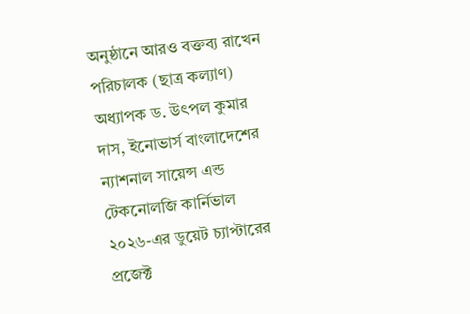অনুষ্ঠানে আরও বক্তব্য রাখেন পরিচালক (ছাত্র কল্যাণ) অধ্যাপক ড. উৎপল কুমার দাস, ইনোভার্স বাংলাদেশের ন্যাশনাল সায়েন্স এন্ড টেকনোলজি কার্নিভাল ২০২৬-এর ডুয়েট চ্যাপ্টারের প্রজেক্ট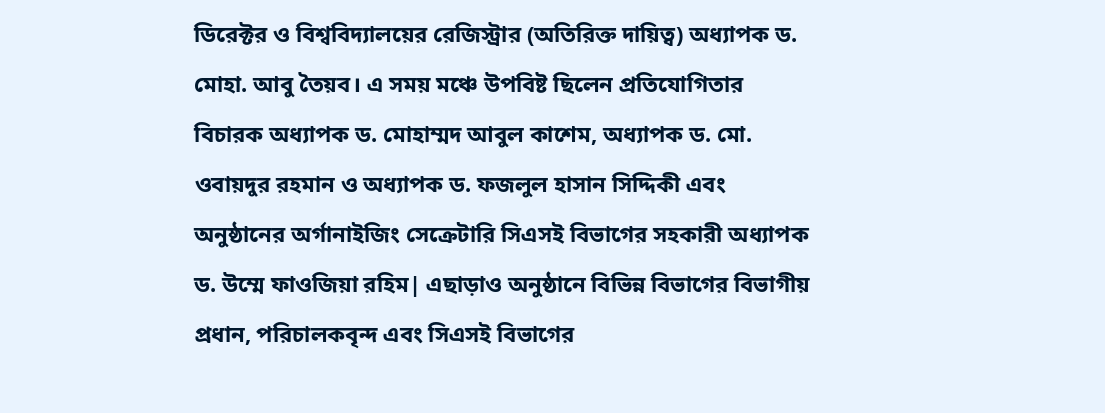ডিরেক্টর ও বিশ্ববিদ্যালয়ের রেজিস্ট্রার (অতিরিক্ত দায়িত্ব) অধ্যাপক ড. মোহা. আবু তৈয়ব। এ সময় মঞ্চে উপবিষ্ট ছিলেন প্রতিযোগিতার বিচারক অধ্যাপক ড. মোহাম্মদ আবুল কাশেম, অধ্যাপক ড. মো. ওবায়দুর রহমান ও অধ্যাপক ড. ফজলুল হাসান সিদ্দিকী এবং অনুষ্ঠানের অর্গানাইজিং সেক্রেটারি সিএসই বিভাগের সহকারী অধ্যাপক ড. উম্মে ফাওজিয়া রহিম| এছাড়াও অনুষ্ঠানে বিভিন্ন বিভাগের বিভাগীয় প্রধান, পরিচালকবৃন্দ এবং সিএসই বিভাগের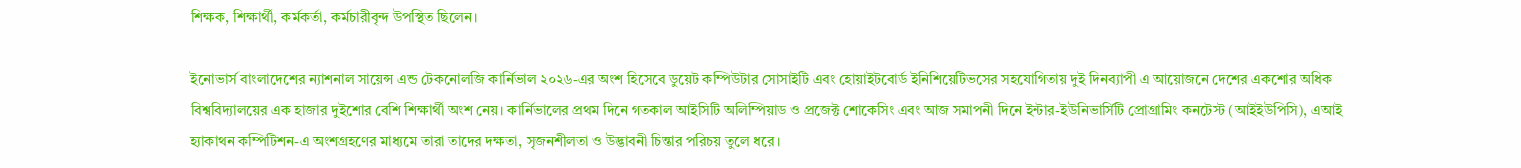শিক্ষক, শিক্ষার্থী, কর্মকর্তা, কর্মচারীবৃন্দ উপস্থিত ছিলেন।

ইনোভার্স বাংলাদেশের ন্যাশনাল সায়েন্স এন্ড টেকনোলজি কার্নিভাল ২০২৬-এর অংশ হিসেবে ডুয়েট কম্পিউটার সোসাইটি এবং হোয়াইটবোর্ড ইনিশিয়েটিভসের সহযোগিতায় দুই দিনব্যাপী এ আয়োজনে দেশের একশোর অধিক বিশ্ববিদ্যালয়ের এক হাজার দুইশোর বেশি শিক্ষার্থী অংশ নেয়। কার্নিভালের প্রথম দিনে গতকাল আইসিটি অলিম্পিয়াড ও প্রজেক্ট শোকেসিং এবং আজ সমাপনী দিনে ইন্টার-ইউনিভার্সিটি প্রোগ্রামিং কনটেস্ট (আইইউপিসি), এআই হ্যাকাথন কম্পিটিশন-এ অংশগ্রহণের মাধ্যমে তারা তাদের দক্ষতা, সৃজনশীলতা ও উদ্ভাবনী চিন্তার পরিচয় তুলে ধরে।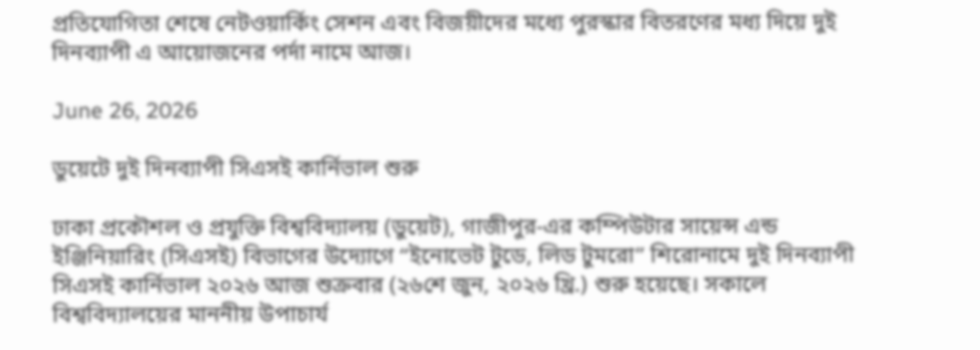প্রতিযোগিতা শেষে নেটওয়ার্কিং সেশন এবং বিজয়ীদের মধ্যে পুরস্কার বিতরণের মধ্য দিয়ে দুই দিনব্যাপী এ আয়োজনের পর্দা নামে আজ।

June 26, 2026

ডুয়েটে দুই দিনব্যাপী সিএসই কার্নিভাল শুরু

ঢাকা প্রকৌশল ও প্রযুক্তি বিশ্ববিদ্যালয় (ডুয়েট), গাজীপুর-এর কম্পিউটার সায়েন্স এন্ড ইঞ্জিনিয়ারিং (সিএসই) বিভাগের উদ্যোগে “ইনোভেট টুডে, লিড টুমরো” শিরোনামে দুই দিনব্যাপী সিএসই কার্নিভাল ২০২৬ আজ শুক্রবার (২৬শে জুন, ২০২৬ খ্রি.) শুরু হয়েছে। সকালে বিশ্ববিদ্যালয়ের মাননীয় উপাচার্য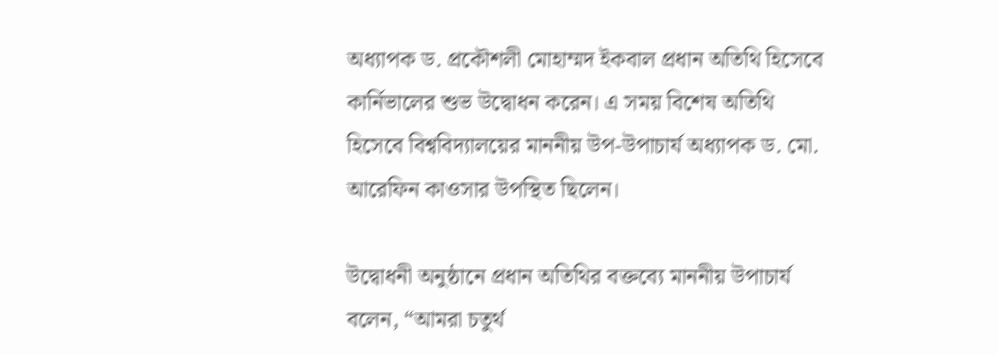অধ্যাপক ড. প্রকৌশলী মোহাম্মদ ইকবাল প্রধান অতিথি হিসেবে কার্নিভালের শুভ উদ্বোধন করেন। এ সময় বিশেষ অতিথি হিসেবে বিশ্ববিদ্যালয়ের মাননীয় উপ-উপাচার্য অধ্যাপক ড. মো. আরেফিন কাওসার উপস্থিত ছিলেন।

উদ্বোধনী অনুষ্ঠানে প্রধান অতিথির বক্তব্যে মাননীয় উপাচার্য বলেন, “আমরা চতুর্থ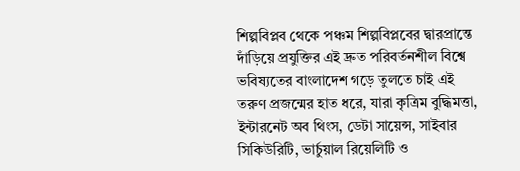শিল্পবিপ্লব থেকে পঞ্চম শিল্পবিপ্লবের দ্বারপ্রান্তে দাঁড়িয়ে প্রযুক্তির এই দ্রুত পরিবর্তনশীল বিশ্বে ভবিষ্যতের বাংলাদেশ গড়ে তুলতে চাই এই তরুণ প্রজন্মের হাত ধরে, যারা কৃত্রিম বুদ্ধিমত্তা, ইন্টারনেট অব থিংস, ডেটা সায়েন্স, সাইবার সিকিউরিটি, ভার্চুয়াল রিয়েলিটি ও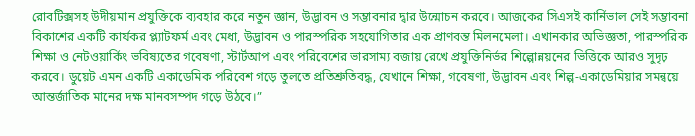রোবটিক্সসহ উদীয়মান প্রযুক্তিকে ব্যবহার করে নতুন জ্ঞান, উদ্ভাবন ও সম্ভাবনার দ্বার উন্মোচন করবে। আজকের সিএসই কার্নিভাল সেই সম্ভাবনা বিকাশের একটি কার্যকর প্ল্যাটফর্ম এবং মেধা, উদ্ভাবন ও পারস্পরিক সহযোগিতার এক প্রাণবন্ত মিলনমেলা। এখানকার অভিজ্ঞতা, পারস্পরিক শিক্ষা ও নেটওয়ার্কিং ভবিষ্যতের গবেষণা, স্টার্টআপ এবং পরিবেশের ভারসাম্য বজায় রেখে প্রযুক্তিনির্ভর শিল্পোন্নয়নের ভিত্তিকে আরও সুদৃঢ় করবে। ডুয়েট এমন একটি একাডেমিক পরিবেশ গড়ে তুলতে প্রতিশ্রুতিবদ্ধ, যেখানে শিক্ষা, গবেষণা, উদ্ভাবন এবং শিল্প-একাডেমিয়ার সমন্বয়ে আন্তর্জাতিক মানের দক্ষ মানবসম্পদ গড়ে উঠবে।”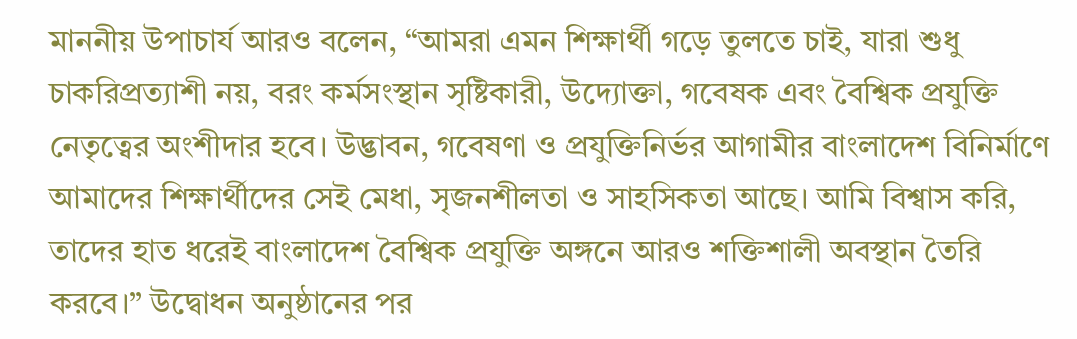মাননীয় উপাচার্য আরও বলেন, “আমরা এমন শিক্ষার্থী গড়ে তুলতে চাই, যারা শুধু চাকরিপ্রত্যাশী নয়, বরং কর্মসংস্থান সৃষ্টিকারী, উদ্যোক্তা, গবেষক এবং বৈশ্বিক প্রযুক্তি নেতৃত্বের অংশীদার হবে। উদ্ভাবন, গবেষণা ও প্রযুক্তিনির্ভর আগামীর বাংলাদেশ বিনির্মাণে আমাদের শিক্ষার্থীদের সেই মেধা, সৃজনশীলতা ও সাহসিকতা আছে। আমি বিশ্বাস করি, তাদের হাত ধরেই বাংলাদেশ বৈশ্বিক প্রযুক্তি অঙ্গনে আরও শক্তিশালী অবস্থান তৈরি করবে।” উদ্বোধন অনুষ্ঠানের পর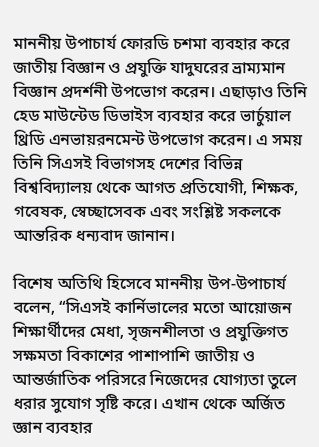মাননীয় উপাচার্য ফোরডি চশমা ব্যবহার করে জাতীয় বিজ্ঞান ও প্রযুক্তি যাদুঘরের ভ্রাম্যমান বিজ্ঞান প্রদর্শনী উপভোগ করেন। এছাড়াও তিনি হেড মাউন্টেড ডিভাইস ব্যবহার করে ভার্চুয়াল থ্রিডি এনভায়রনমেন্ট উপভোগ করেন। এ সময় তিনি সিএসই বিভাগসহ দেশের বিভিন্ন বিশ্ববিদ্যালয় থেকে আগত প্রতিযোগী, শিক্ষক, গবেষক, স্বেচ্ছাসেবক এবং সংশ্লিষ্ট সকলকে আন্তরিক ধন্যবাদ জানান।

বিশেষ অতিথি হিসেবে মাননীয় উপ-উপাচার্য বলেন, “সিএসই কার্নিভালের মতো আয়োজন শিক্ষার্থীদের মেধা, সৃজনশীলতা ও প্রযুক্তিগত সক্ষমতা বিকাশের পাশাপাশি জাতীয় ও আন্তর্জাতিক পরিসরে নিজেদের যোগ্যতা তুলে ধরার সুযোগ সৃষ্টি করে। এখান থেকে অর্জিত জ্ঞান ব্যবহার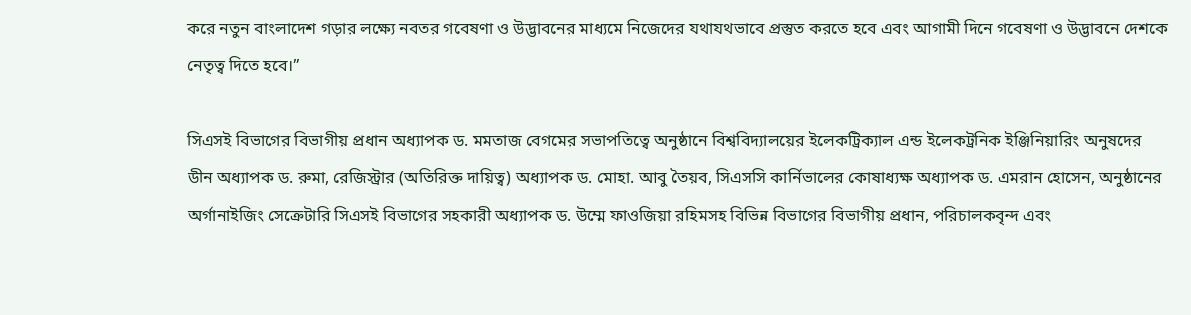করে নতুন বাংলাদেশ গড়ার লক্ষ্যে নবতর গবেষণা ও উদ্ভাবনের মাধ্যমে নিজেদের যথাযথভাবে প্রস্তুত করতে হবে এবং আগামী দিনে গবেষণা ও উদ্ভাবনে দেশকে নেতৃত্ব দিতে হবে।”

সিএসই বিভাগের বিভাগীয় প্রধান অধ্যাপক ড. মমতাজ বেগমের সভাপতিত্বে অনুষ্ঠানে বিশ্ববিদ্যালয়ের ইলেকট্রিক্যাল এন্ড ইলেকট্রনিক ইঞ্জিনিয়ারিং অনুষদের ডীন অধ্যাপক ড. রুমা, রেজিস্ট্রার (অতিরিক্ত দায়িত্ব) অধ্যাপক ড. মোহা. আবু তৈয়ব, সিএসসি কার্নিভালের কোষাধ্যক্ষ অধ্যাপক ড. এমরান হোসেন, অনুষ্ঠানের অর্গানাইজিং সেক্রেটারি সিএসই বিভাগের সহকারী অধ্যাপক ড. উম্মে ফাওজিয়া রহিমসহ বিভিন্ন বিভাগের বিভাগীয় প্রধান, পরিচালকবৃন্দ এবং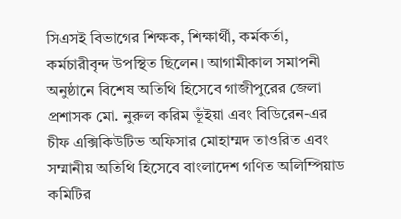সিএসই বিভাগের শিক্ষক, শিক্ষার্থী, কর্মকর্তা, কর্মচারীবৃন্দ উপস্থিত ছিলেন। আগামীকাল সমাপনী অনুষ্ঠানে বিশেষ অতিথি হিসেবে গাজীপুরের জেলা প্রশাসক মো. নুরুল করিম ভূঁইয়া এবং বিডিরেন-এর চীফ এক্সিকিউটিভ অফিসার মোহাম্মদ তাওরিত এবং সম্মানীয় অতিথি হিসেবে বাংলাদেশ গণিত অলিম্পিয়াড কমিটির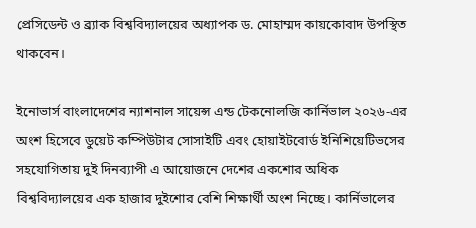প্রেসিডেন্ট ও ব্র্যাক বিশ্ববিদ্যালয়ের অধ্যাপক ড. মোহাম্মদ কায়কোবাদ উপস্থিত থাকবেন।

ইনোভার্স বাংলাদেশের ন্যাশনাল সায়েন্স এন্ড টেকনোলজি কার্নিভাল ২০২৬-এর অংশ হিসেবে ডুয়েট কম্পিউটার সোসাইটি এবং হোয়াইটবোর্ড ইনিশিয়েটিভসের সহযোগিতায় দুই দিনব্যাপী এ আয়োজনে দেশের একশোর অধিক বিশ্ববিদ্যালয়ের এক হাজার দুইশোর বেশি শিক্ষার্থী অংশ নিচ্ছে। কার্নিভালের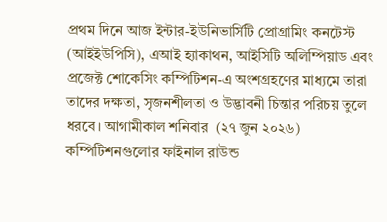প্রথম দিনে আজ ইন্টার-ইউনিভার্সিটি প্রোগ্রামিং কনটেস্ট (আইইউপিসি), এআই হ্যাকাথন, আইসিটি অলিম্পিয়াড এবং প্রজেক্ট শোকেসিং কম্পিটিশন-এ অংশগ্রহণের মাধ্যমে তারা তাদের দক্ষতা, সৃজনশীলতা ও উদ্ভাবনী চিন্তার পরিচয় তুলে ধরবে। আগামীকাল শনিবার  (২৭ জুন ২০২৬) কম্পিটিশনগুলোর ফাইনাল রাউন্ড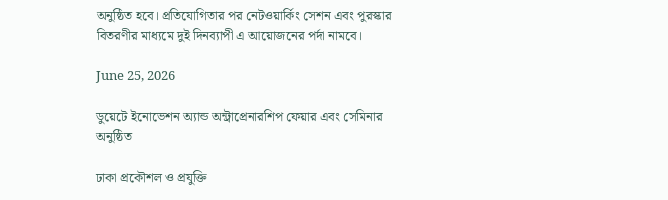অনুষ্ঠিত হবে। প্রতিযোগিতার পর নেটওয়ার্কিং সেশন এবং পুরস্কার বিতরণীর মাধ্যমে দুই দিনব্যাপী এ আয়োজনের পর্দা নামবে।

June 25, 2026

ডুয়েটে ইনোভেশন অ্যান্ড অন্ট্রাপ্রেনারশিপ ফেয়ার এবং সেমিনার অনুষ্ঠিত

ঢাকা প্রকৌশল ও প্রযুক্তি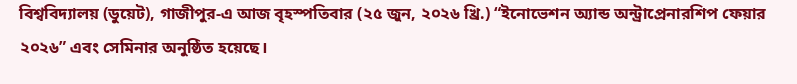বিশ্ববিদ্যালয় (ডুয়েট), গাজীপুর-এ আজ বৃহস্পতিবার (২৫ জুন, ২০২৬ খ্রি.) “ইনোভেশন অ্যান্ড অন্ট্রাপ্রেনারশিপ ফেয়ার ২০২৬” এবং সেমিনার অনুষ্ঠিত হয়েছে।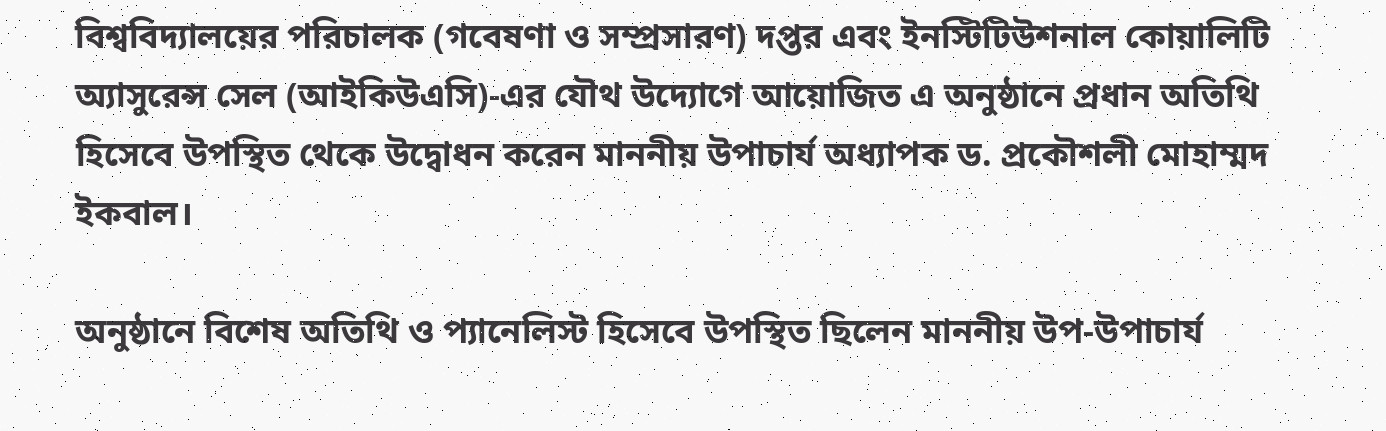বিশ্ববিদ্যালয়ের পরিচালক (গবেষণা ও সম্প্রসারণ) দপ্তর এবং ইনস্টিটিউশনাল কোয়ালিটি অ্যাসুরেন্স সেল (আইকিউএসি)-এর যৌথ উদ্যোগে আয়োজিত এ অনুষ্ঠানে প্রধান অতিথি হিসেবে উপস্থিত থেকে উদ্বোধন করেন মাননীয় উপাচার্য অধ্যাপক ড. প্রকৌশলী মোহাম্মদ ইকবাল।

অনুষ্ঠানে বিশেষ অতিথি ও প্যানেলিস্ট হিসেবে উপস্থিত ছিলেন মাননীয় উপ-উপাচার্য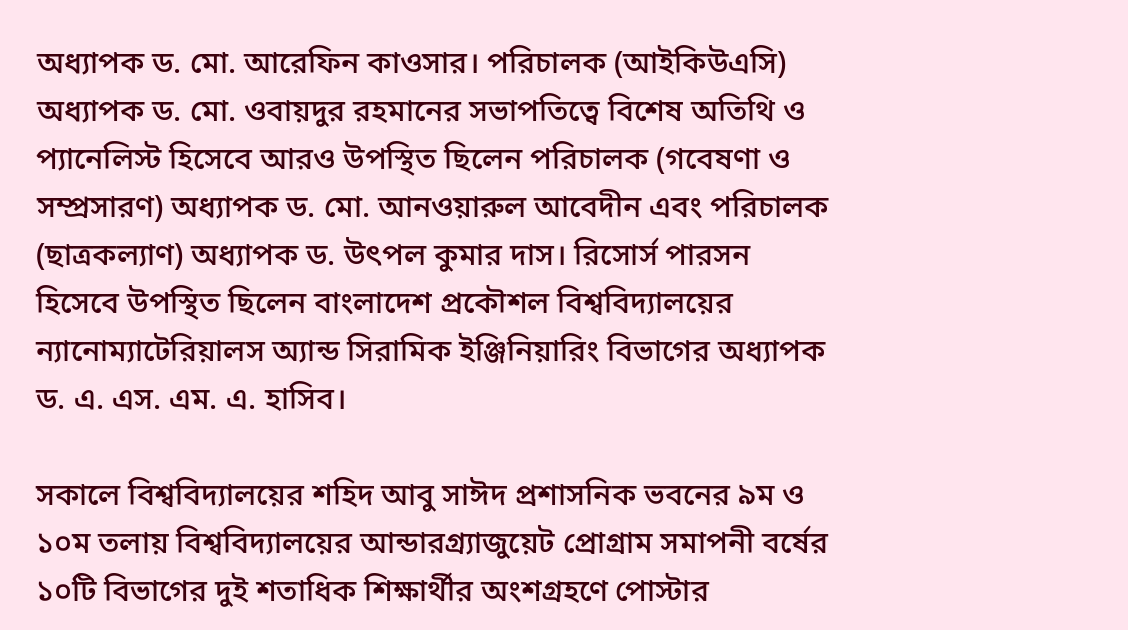অধ্যাপক ড. মো. আরেফিন কাওসার। পরিচালক (আইকিউএসি) অধ্যাপক ড. মো. ওবায়দুর রহমানের সভাপতিত্বে বিশেষ অতিথি ও প্যানেলিস্ট হিসেবে আরও উপস্থিত ছিলেন পরিচালক (গবেষণা ও সম্প্রসারণ) অধ্যাপক ড. মো. আনওয়ারুল আবেদীন এবং পরিচালক (ছাত্রকল্যাণ) অধ্যাপক ড. উৎপল কুমার দাস। রিসোর্স পারসন হিসেবে উপস্থিত ছিলেন বাংলাদেশ প্রকৌশল বিশ্ববিদ্যালয়ের ন্যানোম্যাটেরিয়ালস অ্যান্ড সিরামিক ইঞ্জিনিয়ারিং বিভাগের অধ্যাপক ড. এ. এস. এম. এ. হাসিব।

সকালে বিশ্ববিদ্যালয়ের শহিদ আবু সাঈদ প্রশাসনিক ভবনের ৯ম ও ১০ম তলায় বিশ্ববিদ্যালয়ের আন্ডারগ্র্যাজুয়েট প্রোগ্রাম সমাপনী বর্ষের ১০টি বিভাগের দুই শতাধিক শিক্ষার্থীর অংশগ্রহণে পোস্টার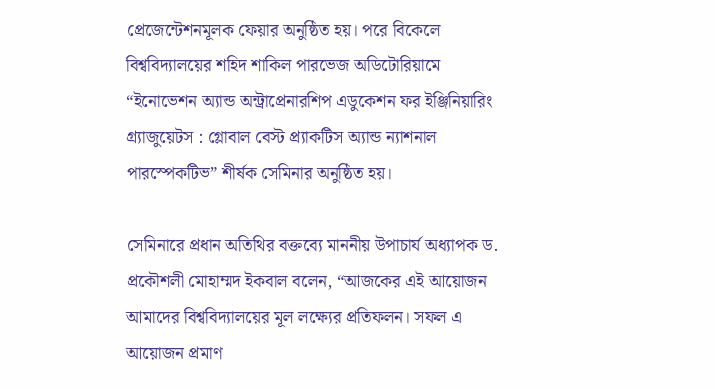প্রেজেন্টেশনমূলক ফেয়ার অনুষ্ঠিত হয়। পরে বিকেলে বিশ্ববিদ্যালয়ের শহিদ শাকিল পারভেজ অডিটোরিয়ামে “ইনোভেশন অ্যান্ড অন্ট্রাপ্রেনারশিপ এডুকেশন ফর ইঞ্জিনিয়ারিং গ্র্যাজুয়েটস : গ্লোবাল বেস্ট প্র্যাকটিস অ্যান্ড ন্যাশনাল পারস্পেকটিভ” শীর্ষক সেমিনার অনুষ্ঠিত হয়।

সেমিনারে প্রধান অতিথির বক্তব্যে মাননীয় উপাচার্য অধ্যাপক ড. প্রকৌশলী মোহাম্মদ ইকবাল বলেন, “আজকের এই আয়োজন আমাদের বিশ্ববিদ্যালয়ের মূল লক্ষ্যের প্রতিফলন। সফল এ আয়োজন প্রমাণ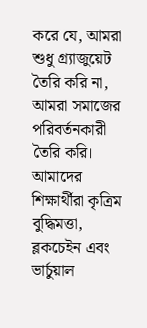করে যে, আমরা শুধু গ্র্যাজুয়েট তৈরি করি না, আমরা সমাজের পরিবর্তনকারী তৈরি করি। আমাদের শিক্ষার্থীরা কৃত্রিম বুদ্ধিমত্তা, ব্লকচেইন এবং ভার্চুয়াল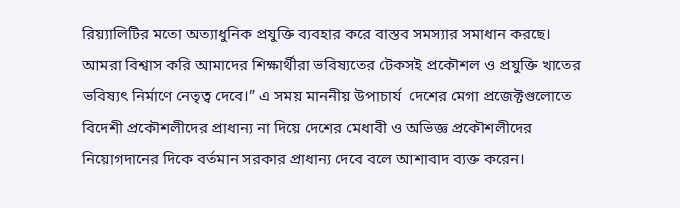রিয়্যালিটির মতো অত্যাধুনিক প্রযুক্তি ব্যবহার করে বাস্তব সমস্যার সমাধান করছে। আমরা বিশ্বাস করি আমাদের শিক্ষার্থীরা ভবিষ্যতের টেকসই প্রকৌশল ও প্রযুক্তি খাতের ভবিষ্যৎ নির্মাণে নেতৃত্ব দেবে।” এ সময় মাননীয় উপাচার্য  দেশের মেগা প্রজেক্টগুলোতে বিদেশী প্রকৌশলীদের প্রাধান্য না দিয়ে দেশের মেধাবী ও অভিজ্ঞ প্রকৌশলীদের নিয়োগদানের দিকে বর্তমান সরকার প্রাধান্য দেবে বলে আশাবাদ ব্যক্ত করেন।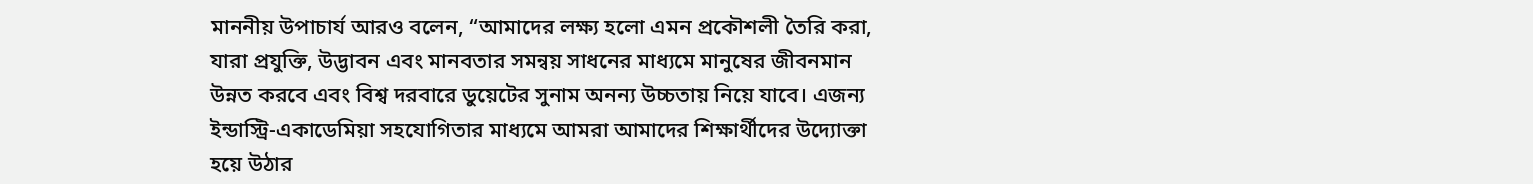মাননীয় উপাচার্য আরও বলেন, “আমাদের লক্ষ্য হলো এমন প্রকৌশলী তৈরি করা, যারা প্রযুক্তি, উদ্ভাবন এবং মানবতার সমন্বয় সাধনের মাধ্যমে মানুষের জীবনমান উন্নত করবে এবং বিশ্ব দরবারে ডুয়েটের সুনাম অনন্য উচ্চতায় নিয়ে যাবে। এজন্য ইন্ডাস্ট্রি-একাডেমিয়া সহযোগিতার মাধ্যমে আমরা আমাদের শিক্ষার্থীদের উদ্যোক্তা হয়ে উঠার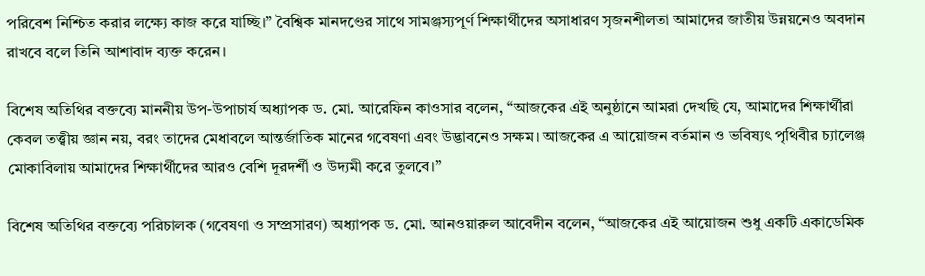পরিবেশ নিশ্চিত করার লক্ষ্যে কাজ করে যাচ্ছি।” বৈশ্বিক মানদণ্ডের সাথে সামঞ্জস্যপূর্ণ শিক্ষার্থীদের অসাধারণ সৃজনশীলতা আমাদের জাতীয় উন্নয়নেও অবদান রাখবে বলে তিনি আশাবাদ ব্যক্ত করেন।

বিশেষ অতিথির বক্তব্যে মাননীয় উপ-উপাচার্য অধ্যাপক ড. মো. আরেফিন কাওসার বলেন, “আজকের এই অনুষ্ঠানে আমরা দেখছি যে, আমাদের শিক্ষার্থীরা কেবল তত্ত্বীয় জ্ঞান নয়, বরং তাদের মেধাবলে আন্তর্জাতিক মানের গবেষণা এবং উদ্ভাবনেও সক্ষম। আজকের এ আয়োজন বর্তমান ও ভবিষ্যৎ পৃথিবীর চ্যালেঞ্জ মোকাবিলায় আমাদের শিক্ষার্থীদের আরও বেশি দূরদর্শী ও উদ্যমী করে তুলবে।”

বিশেষ অতিথির বক্তব্যে পরিচালক (গবেষণা ও সম্প্রসারণ) অধ্যাপক ড. মো. আনওয়ারুল আবেদীন বলেন, “আজকের এই আয়োজন শুধু একটি একাডেমিক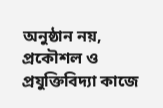অনুষ্ঠান নয়, প্রকৌশল ও প্রযুক্তিবিদ্যা কাজে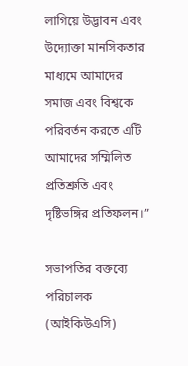লাগিয়ে উদ্ভাবন এবং উদ্যোক্তা মানসিকতার মাধ্যমে আমাদের সমাজ এবং বিশ্বকে পরিবর্তন করতে এটি আমাদের সম্মিলিত প্রতিশ্রুতি এবং দৃষ্টিভঙ্গির প্রতিফলন।”

সভাপতির বক্তব্যে পরিচালক (আইকিউএসি)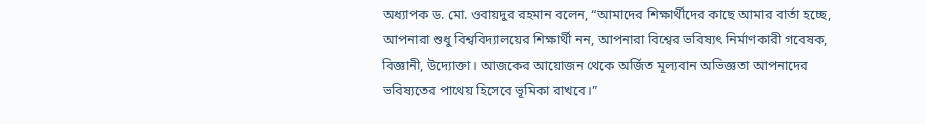অধ্যাপক ড. মো. ওবায়দুর রহমান বলেন, “আমাদের শিক্ষার্থীদের কাছে আমার বার্তা হচ্ছে, আপনারা শুধু বিশ্ববিদ্যালয়ের শিক্ষার্থী নন, আপনারা বিশ্বের ভবিষ্যৎ নির্মাণকারী গবেষক, বিজ্ঞানী, উদ্যোক্তা। আজকের আয়োজন থেকে অর্জিত মূল্যবান অভিজ্ঞতা আপনাদের ভবিষ্যতের পাথেয় হিসেবে ভূমিকা রাখবে।”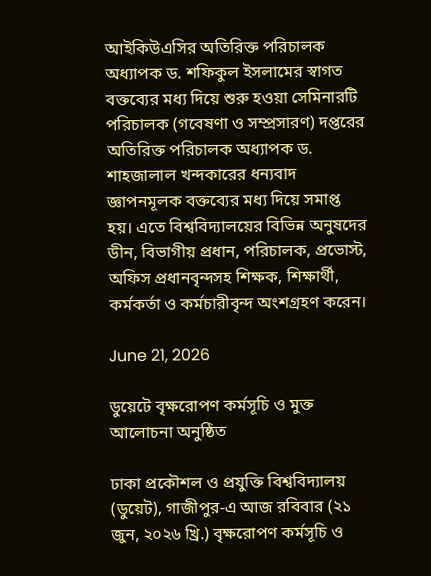আইকিউএসির অতিরিক্ত পরিচালক অধ্যাপক ড. শফিকুল ইসলামের স্বাগত বক্তব্যের মধ্য দিয়ে শুরু হওয়া সেমিনারটি পরিচালক (গবেষণা ও সম্প্রসারণ) দপ্তরের অতিরিক্ত পরিচালক অধ্যাপক ড. শাহজালাল খন্দকারের ধন্যবাদ জ্ঞাপনমূলক বক্তব্যের মধ্য দিয়ে সমাপ্ত হয়। এতে বিশ্ববিদ্যালয়ের বিভিন্ন অনুষদের ডীন, বিভাগীয় প্রধান, পরিচালক, প্রভোস্ট, অফিস প্রধানবৃন্দসহ শিক্ষক, শিক্ষার্থী, কর্মকর্তা ও কর্মচারীবৃন্দ অংশগ্রহণ করেন।

June 21, 2026

ডুয়েটে বৃক্ষরোপণ কর্মসূচি ও মুক্ত আলোচনা অনুষ্ঠিত

ঢাকা প্রকৌশল ও প্রযুক্তি বিশ্ববিদ্যালয় (ডুয়েট), গাজীপুর-এ আজ রবিবার (২১ জুন, ২০২৬ খ্রি.) বৃক্ষরোপণ কর্মসূচি ও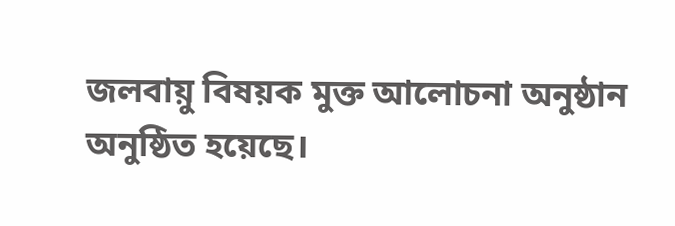জলবায়ু বিষয়ক মুক্ত আলোচনা অনুষ্ঠান অনুষ্ঠিত হয়েছে।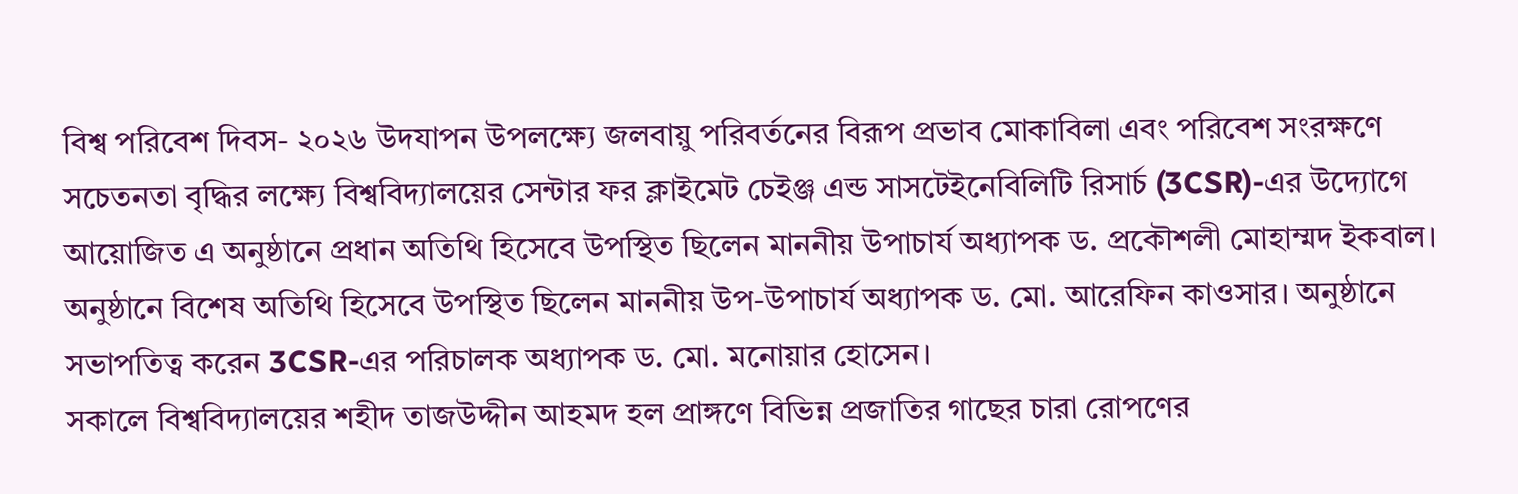বিশ্ব পরিবেশ দিবস- ২০২৬ উদযাপন উপলক্ষ্যে জলবায়ু পরিবর্তনের বিরূপ প্রভাব মোকাবিলা এবং পরিবেশ সংরক্ষণে সচেতনতা বৃদ্ধির লক্ষ্যে বিশ্ববিদ্যালয়ের সেন্টার ফর ক্লাইমেট চেইঞ্জ এন্ড সাসটেইনেবিলিটি রিসার্চ (3CSR)-এর উদ্যোগে আয়োজিত এ অনুষ্ঠানে প্রধান অতিথি হিসেবে উপস্থিত ছিলেন মাননীয় উপাচার্য অধ্যাপক ড. প্রকৌশলী মোহাম্মদ ইকবাল।
অনুষ্ঠানে বিশেষ অতিথি হিসেবে উপস্থিত ছিলেন মাননীয় উপ-উপাচার্য অধ্যাপক ড. মো. আরেফিন কাওসার। অনুষ্ঠানে সভাপতিত্ব করেন 3CSR-এর পরিচালক অধ্যাপক ড. মো. মনোয়ার হোসেন।
সকালে বিশ্ববিদ্যালয়ের শহীদ তাজউদ্দীন আহমদ হল প্রাঙ্গণে বিভিন্ন প্রজাতির গাছের চারা রোপণের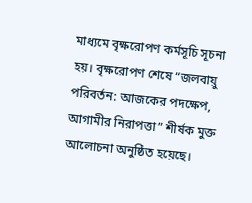মাধ্যমে বৃক্ষরোপণ কর্মসূচি সূচনা হয়। বৃক্ষরোপণ শেষে “জলবায়ু পরিবর্তন: আজকের পদক্ষেপ, আগামীর নিরাপত্তা” শীর্ষক মুক্ত আলোচনা অনুষ্ঠিত হয়েছে।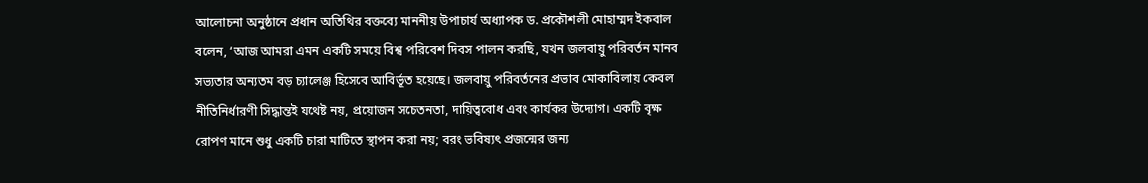আলোচনা অনুষ্ঠানে প্রধান অতিথির বক্তব্যে মাননীয় উপাচার্য অধ্যাপক ড. প্রকৌশলী মোহাম্মদ ইকবাল বলেন, ‘আজ আমরা এমন একটি সময়ে বিশ্ব পরিবেশ দিবস পালন করছি, যখন জলবায়ু পরিবর্তন মানব সভ্যতার অন্যতম বড় চ্যালেঞ্জ হিসেবে আবির্ভূত হয়েছে। জলবায়ু পরিবর্তনের প্রভাব মোকাবিলায় কেবল নীতিনির্ধারণী সিদ্ধান্তই যথেষ্ট নয়, প্রয়োজন সচেতনতা, দায়িত্ববোধ এবং কার্যকর উদ্যোগ। একটি বৃক্ষ রোপণ মানে শুধু একটি চারা মাটিতে স্থাপন করা নয়; বরং ভবিষ্যৎ প্রজন্মের জন্য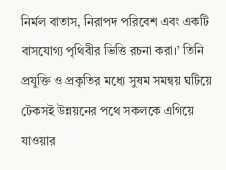নির্মল বাতাস, নিরাপদ পরিবেশ এবং একটি বাসযোগ্য পৃথিবীর ভিত্তি রচনা করা।’ তিনি প্রযুক্তি ও প্রকৃতির মধ্যে সুষম সমন্বয় ঘটিয়ে টেকসই উন্নয়নের পথে সকলকে এগিয়ে যাওয়ার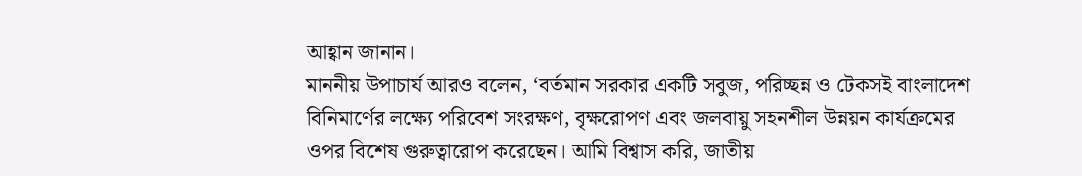আহ্বান জানান।
মাননীয় উপাচার্য আরও বলেন, ‘বর্তমান সরকার একটি সবুজ, পরিচ্ছন্ন ও টেকসই বাংলাদেশ বিনিমার্ণের লক্ষ্যে পরিবেশ সংরক্ষণ, বৃক্ষরোপণ এবং জলবায়ু সহনশীল উন্নয়ন কার্যক্রমের ওপর বিশেষ গুরুত্বারোপ করেছেন। আমি বিশ্বাস করি, জাতীয়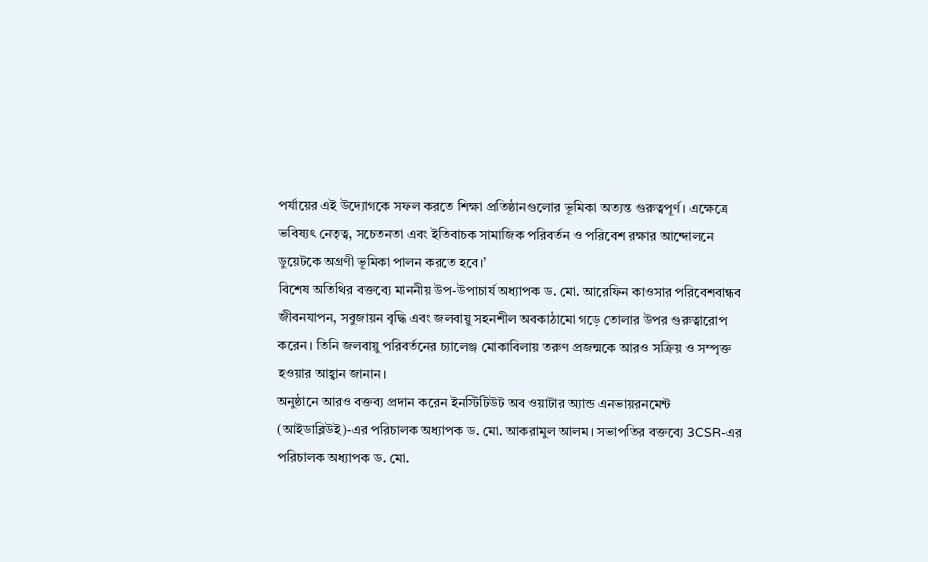পর্যায়ের এই উদ্যোগকে সফল করতে শিক্ষা প্রতিষ্ঠানগুলোর ভূমিকা অত্যন্ত গুরুত্বপূর্ণ। এক্ষেত্রে ভবিষ্যৎ নেতৃত্ব, সচেতনতা এবং ইতিবাচক সামাজিক পরিবর্তন ও পরিবেশ রক্ষার আন্দোলনে ডুয়েটকে অগ্রণী ভূমিকা পালন করতে হবে।’
বিশেষ অতিথির বক্তব্যে মাননীয় উপ-উপাচার্য অধ্যাপক ড. মো. আরেফিন কাওসার পরিবেশবান্ধব জীবনযাপন, সবুজায়ন বৃদ্ধি এবং জলবায়ু সহনশীল অবকাঠামো গড়ে তোলার উপর গুরুত্বারোপ করেন। তিনি জলবায়ু পরিবর্তনের চ্যালেঞ্জ মোকাবিলায় তরুণ প্রজন্মকে আরও সক্রিয় ও সম্পৃক্ত হওয়ার আহ্বান জানান।
অনুষ্ঠানে আরও বক্তব্য প্রদান করেন ইনস্টিটিউট অব ওয়াটার অ্যান্ড এনভায়রনমেন্ট (আইডাব্লিউই)-এর পরিচালক অধ্যাপক ড. মো. আকরামুল আলম। সভাপতির বক্তব্যে 3CSR-এর পরিচালক অধ্যাপক ড. মো.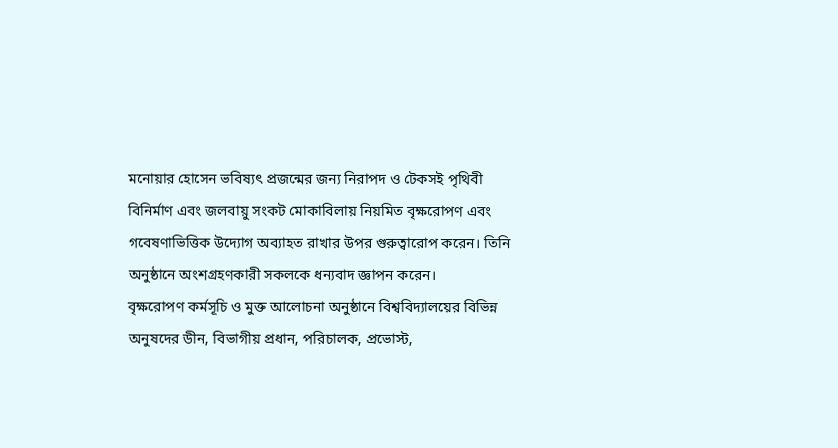মনোয়ার হোসেন ভবিষ্যৎ প্রজন্মের জন্য নিরাপদ ও টেকসই পৃথিবী বিনির্মাণ এবং জলবায়ু সংকট মোকাবিলায় নিয়মিত বৃক্ষরোপণ এবং গবেষণাভিত্তিক উদ্যোগ অব্যাহত রাখার উপর গুরুত্বারোপ করেন। তিনি অনুষ্ঠানে অংশগ্রহণকারী সকলকে ধন্যবাদ জ্ঞাপন করেন।
বৃক্ষরোপণ কর্মসূচি ও মুক্ত আলোচনা অনুষ্ঠানে বিশ্ববিদ্যালয়ের বিভিন্ন অনুষদের ডীন, বিভাগীয় প্রধান, পরিচালক, প্রভোস্ট,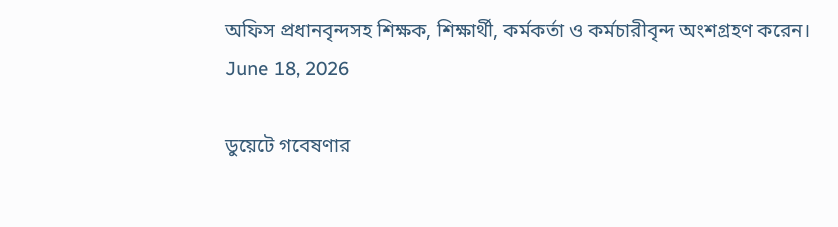অফিস প্রধানবৃন্দসহ শিক্ষক, শিক্ষার্থী, কর্মকর্তা ও কর্মচারীবৃন্দ অংশগ্রহণ করেন।
June 18, 2026

ডুয়েটে গবেষণার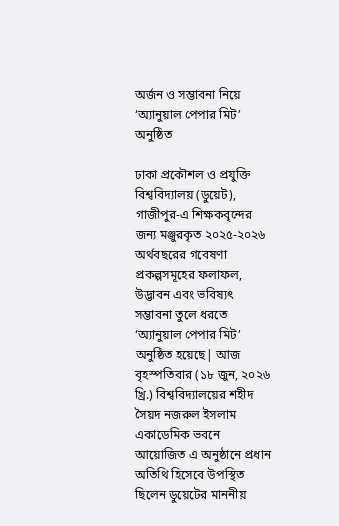অর্জন ও সম্ভাবনা নিয়ে ‘অ্যানুয়াল পেপার মিট’ অনুষ্ঠিত

ঢাকা প্রকৌশল ও প্রযুক্তি বিশ্ববিদ্যালয় (ডুয়েট), গাজীপুর-এ শিক্ষকবৃন্দের জন্য মঞ্জুরকৃত ২০২৫-২০২৬ অর্থবছরের গবেষণা প্রকল্পসমূহের ফলাফল, উদ্ভাবন এবং ভবিষ্যৎ সম্ভাবনা তুলে ধরতে ‘অ্যানুয়াল পেপার মিট’ অনুষ্ঠিত হয়েছে| আজ বৃহস্পতিবার (১৮ জুন, ২০২৬ খ্রি.) বিশ্ববিদ্যালয়ের শহীদ সৈয়দ নজরুল ইসলাম একাডেমিক ভবনে আয়োজিত এ অনুষ্ঠানে প্রধান অতিথি হিসেবে উপস্থিত ছিলেন ডুয়েটের মাননীয়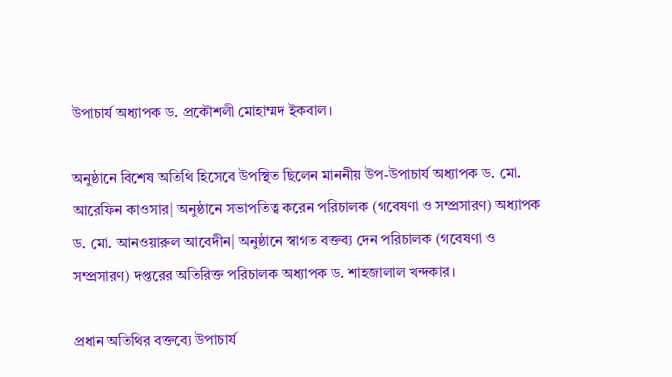উপাচার্য অধ্যাপক ড. প্রকৌশলী মোহাম্মদ ইকবাল।

অনুষ্ঠানে বিশেষ অতিথি হিসেবে উপস্থিত ছিলেন মাননীয় উপ-উপাচার্য অধ্যাপক ড. মো. আরেফিন কাওসার| অনুষ্ঠানে সভাপতিত্ব করেন পরিচালক (গবেষণা ও সম্প্রসারণ) অধ্যাপক ড. মো. আনওয়ারুল আবেদীন| অনুষ্ঠানে স্বাগত বক্তব্য দেন পরিচালক (গবেষণা ও সম্প্রসারণ) দপ্তরের অতিরিক্ত পরিচালক অধ্যাপক ড. শাহজালাল খন্দকার।

প্রধান অতিথির বক্তব্যে উপাচার্য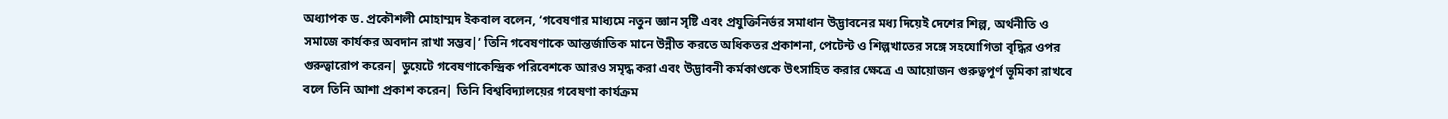অধ্যাপক ড. প্রকৌশলী মোহাম্মদ ইকবাল বলেন, ‘গবেষণার মাধ্যমে নতুন জ্ঞান সৃষ্টি এবং প্রযুক্তিনির্ভর সমাধান উদ্ভাবনের মধ্য দিয়েই দেশের শিল্প, অর্থনীতি ও সমাজে কার্যকর অবদান রাখা সম্ভব|’ তিনি গবেষণাকে আন্তর্জাতিক মানে উন্নীত করতে অধিকতর প্রকাশনা, পেটেন্ট ও শিল্পখাতের সঙ্গে সহযোগিতা বৃদ্ধির ওপর গুরুত্বারোপ করেন| ডুয়েটে গবেষণাকেন্দ্রিক পরিবেশকে আরও সমৃদ্ধ করা এবং উদ্ভাবনী কর্মকাণ্ডকে উৎসাহিত করার ক্ষেত্রে এ আয়োজন গুরুত্বপূর্ণ ভূমিকা রাখবে বলে তিনি আশা প্রকাশ করেন| তিনি বিশ্ববিদ্যালয়ের গবেষণা কার্যক্রম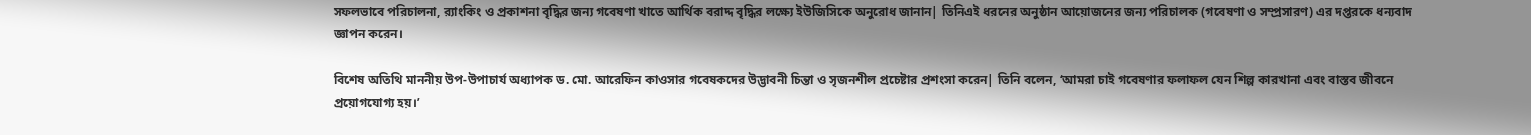সফলভাবে পরিচালনা, র‌্যাংকিং ও প্রকাশনা বৃদ্ধির জন্য গবেষণা খাতে আর্থিক বরাদ্দ বৃদ্ধির লক্ষ্যে ইউজিসিকে অনুরোধ জানান| তিনিএই ধরনের অনুষ্ঠান আয়োজনের জন্য পরিচালক (গবেষণা ও সম্প্রসারণ) এর দপ্তরকে ধন্যবাদ জ্ঞাপন করেন।

বিশেষ অতিথি মাননীয় উপ-উপাচার্য অধ্যাপক ড. মো. আরেফিন কাওসার গবেষকদের উদ্ভাবনী চিন্তা ও সৃজনশীল প্রচেষ্টার প্রশংসা করেন| তিনি বলেন, ‘আমরা চাই গবেষণার ফলাফল যেন শিল্প কারখানা এবং বাস্তব জীবনে প্রয়োগযোগ্য হয়।’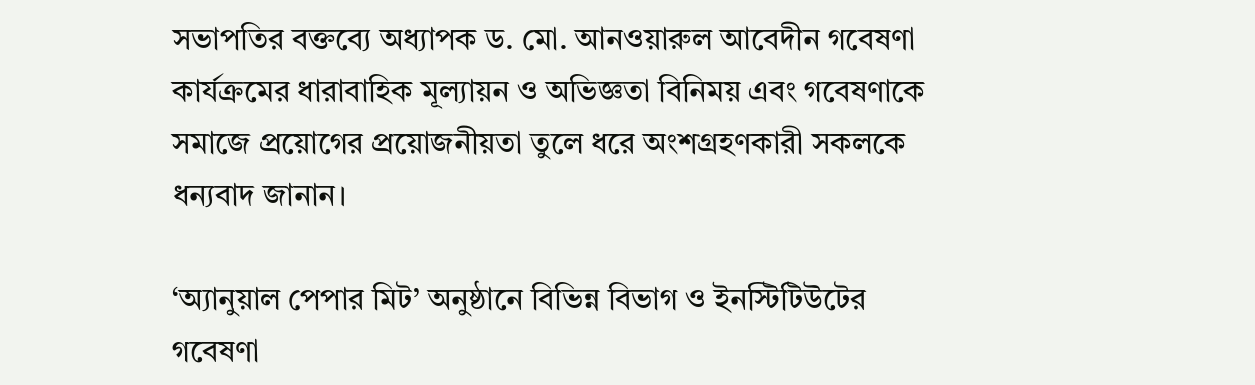সভাপতির বক্তব্যে অধ্যাপক ড. মো. আনওয়ারুল আবেদীন গবেষণা কার্যক্রমের ধারাবাহিক মূল্যায়ন ও অভিজ্ঞতা বিনিময় এবং গবেষণাকে সমাজে প্রয়োগের প্রয়োজনীয়তা তুলে ধরে অংশগ্রহণকারী সকলকে ধন্যবাদ জানান।

‘অ্যানুয়াল পেপার মিট’ অনুষ্ঠানে বিভিন্ন বিভাগ ও ইনস্টিটিউটের গবেষণা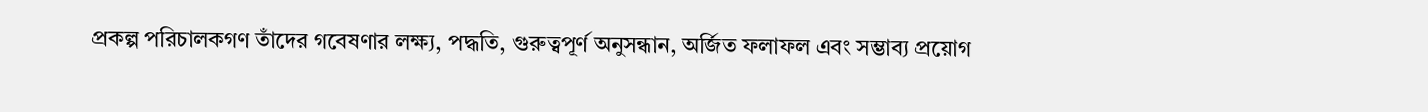প্রকল্প পরিচালকগণ তাঁদের গবেষণার লক্ষ্য, পদ্ধতি, গুরুত্বপূর্ণ অনুসন্ধান, অর্জিত ফলাফল এবং সম্ভাব্য প্রয়োগ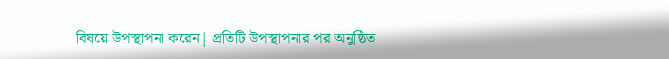বিষয়ে উপস্থাপনা করেন| প্রতিটি উপস্থাপনার পর অনুষ্ঠিত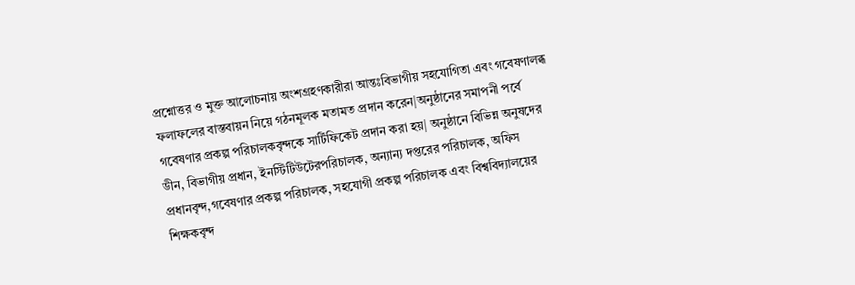প্রশ্নোত্তর ও মুক্ত আলোচনায় অংশগ্রহণকারীরা আন্তঃবিভাগীয় সহযোগিতা এবং গবেষণালব্ধ ফলাফলের বাস্তবায়ন নিয়ে গঠনমূলক মতামত প্রদান করেন|অনুষ্ঠানের সমাপনী পর্বে গবেষণার প্রকল্প পরিচালকবৃন্দকে সার্টিফিকেট প্রদান করা হয়| অনুষ্ঠানে বিভিন্ন অনুষদের ডীন, বিভাগীয় প্রধান, ইনস্টিটিউটেরপরিচালক, অন্যান্য দপ্তরের পরিচালক, অফিস প্রধানবৃন্দ,গবেষণার প্রকল্প পরিচালক, সহযোগী প্রকল্প পরিচালক এবং বিশ্ববিদ্যালয়ের শিক্ষকবৃন্দ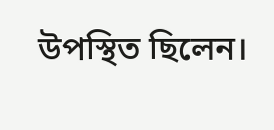উপস্থিত ছিলেন।